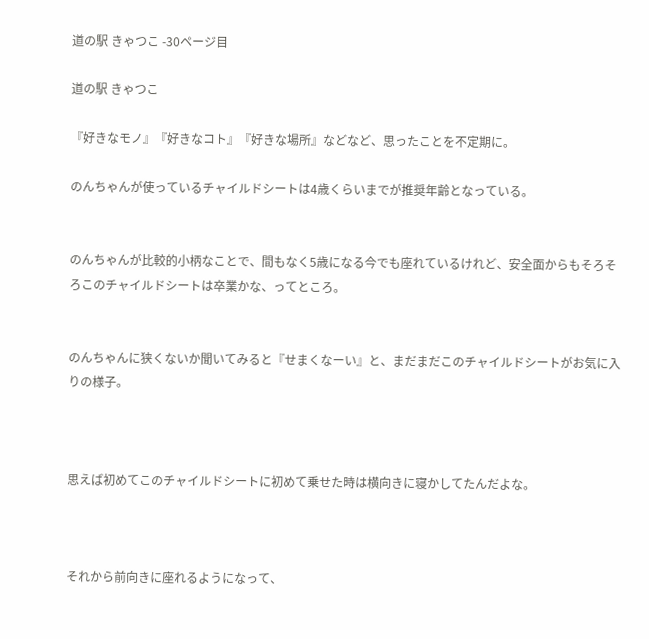道の駅 きゃつこ -30ページ目

道の駅 きゃつこ

『好きなモノ』『好きなコト』『好きな場所』などなど、思ったことを不定期に。

のんちゃんが使っているチャイルドシートは4歳くらいまでが推奨年齢となっている。


のんちゃんが比較的小柄なことで、間もなく5歳になる今でも座れているけれど、安全面からもそろそろこのチャイルドシートは卒業かな、ってところ。


のんちゃんに狭くないか聞いてみると『せまくなーい』と、まだまだこのチャイルドシートがお気に入りの様子。



思えば初めてこのチャイルドシートに初めて乗せた時は横向きに寝かしてたんだよな。



それから前向きに座れるようになって、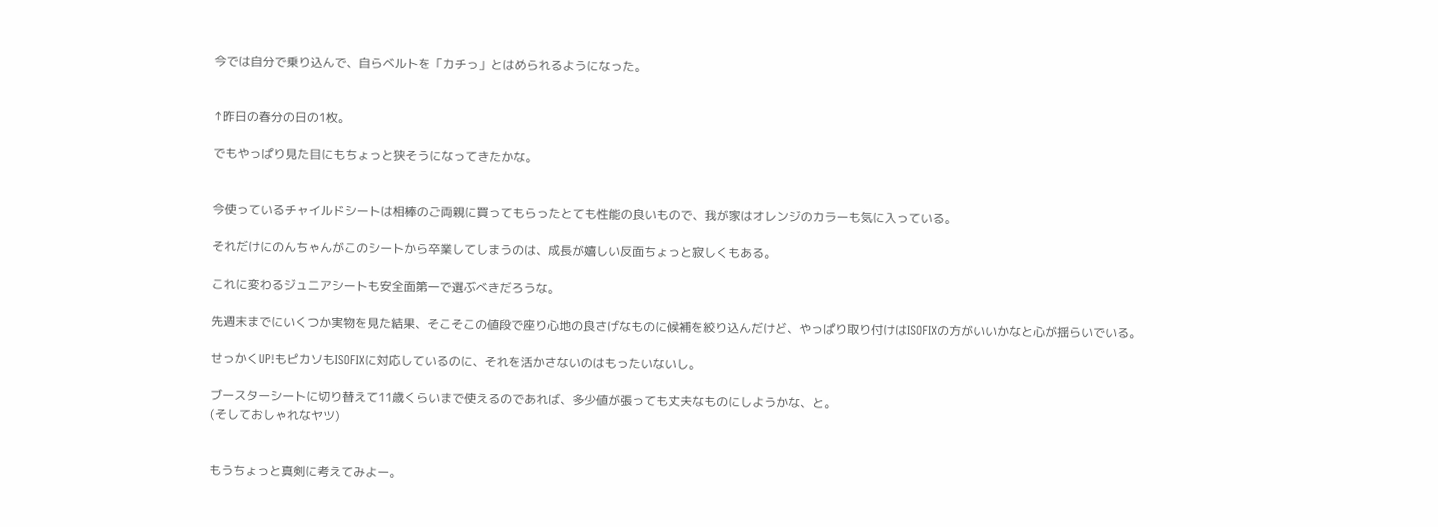今では自分で乗り込んで、自らベルトを「カチっ」とはめられるようになった。


↑昨日の春分の日の1枚。

でもやっぱり見た目にもちょっと狭そうになってきたかな。


今使っているチャイルドシートは相棒のご両親に買ってもらったとても性能の良いもので、我が家はオレンジのカラーも気に入っている。

それだけにのんちゃんがこのシートから卒業してしまうのは、成長が嬉しい反面ちょっと寂しくもある。

これに変わるジュニアシートも安全面第一で選ぶべきだろうな。

先週末までにいくつか実物を見た結果、そこそこの値段で座り心地の良さげなものに候補を絞り込んだけど、やっぱり取り付けはISOFIXの方がいいかなと心が揺らいでいる。

せっかくUP!もピカソもISOFIXに対応しているのに、それを活かさないのはもったいないし。

ブースターシートに切り替えて11歳くらいまで使えるのであれば、多少値が張っても丈夫なものにしようかな、と。
(そしておしゃれなヤツ)


もうちょっと真剣に考えてみよー。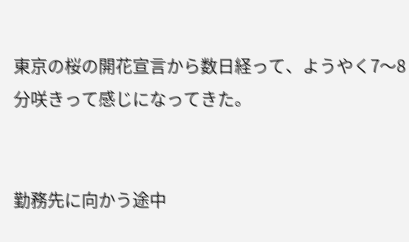東京の桜の開花宣言から数日経って、ようやく7〜8分咲きって感じになってきた。


勤務先に向かう途中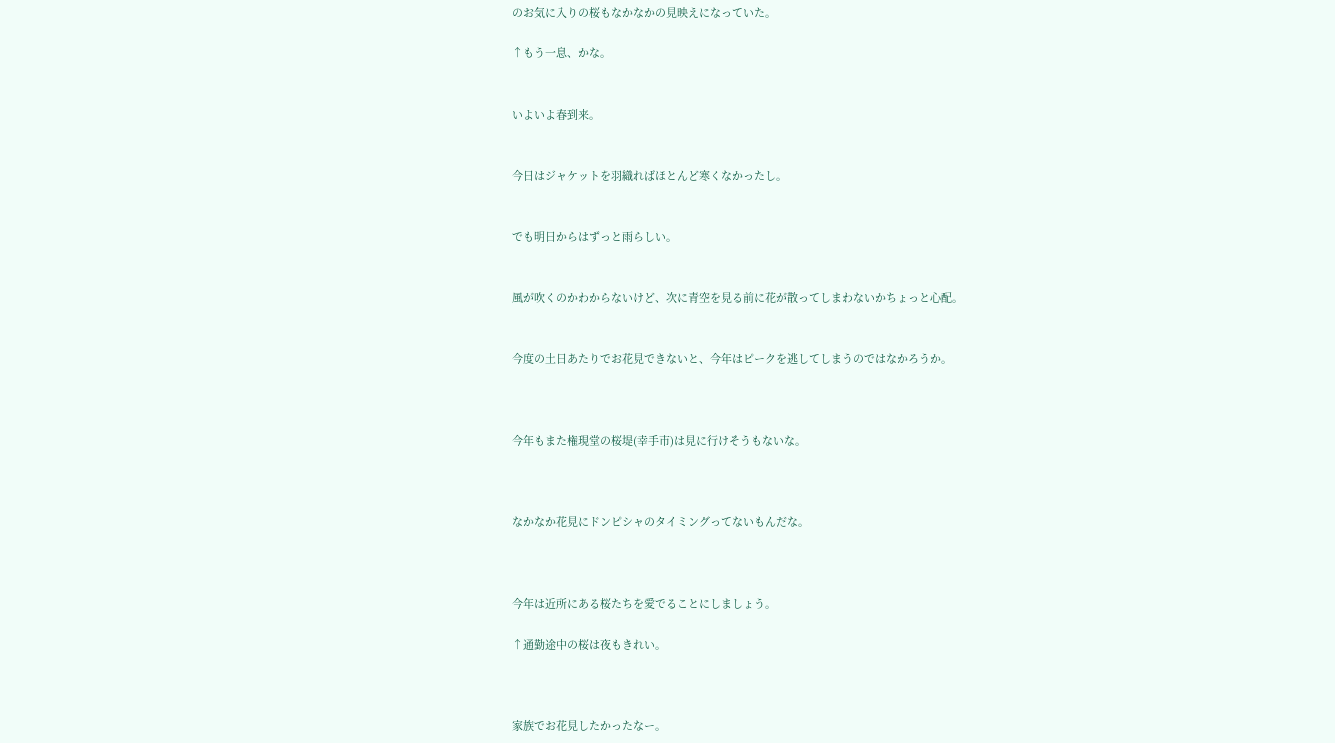のお気に入りの桜もなかなかの見映えになっていた。

↑もう一息、かな。


いよいよ春到来。


今日はジャケットを羽織ればほとんど寒くなかったし。


でも明日からはずっと雨らしい。


風が吹くのかわからないけど、次に青空を見る前に花が散ってしまわないかちょっと心配。


今度の土日あたりでお花見できないと、今年はピークを逃してしまうのではなかろうか。



今年もまた権現堂の桜堤(幸手市)は見に行けそうもないな。



なかなか花見にドンピシャのタイミングってないもんだな。



今年は近所にある桜たちを愛でることにしましょう。

↑通勤途中の桜は夜もきれい。



家族でお花見したかったなー。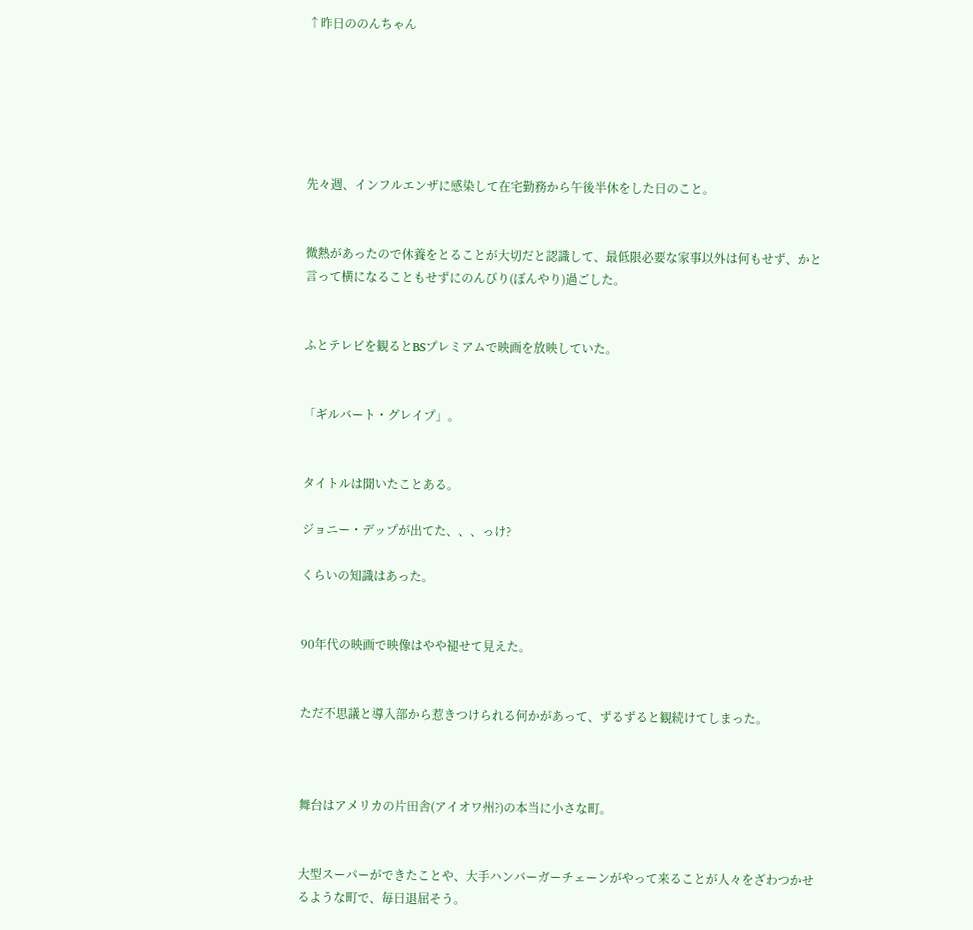↑昨日ののんちゃん






先々週、インフルエンザに感染して在宅勤務から午後半休をした日のこと。


微熱があったので休養をとることが大切だと認識して、最低限必要な家事以外は何もせず、かと言って横になることもせずにのんびり(ぼんやり)過ごした。


ふとテレビを観るとBSプレミアムで映画を放映していた。


「ギルバート・グレイプ」。


タイトルは聞いたことある。

ジョニー・デップが出てた、、、っけ?

くらいの知識はあった。


90年代の映画で映像はやや褪せて見えた。


ただ不思議と導入部から惹きつけられる何かがあって、ずるずると観続けてしまった。



舞台はアメリカの片田舎(アイオワ州?)の本当に小さな町。


大型スーパーができたことや、大手ハンバーガーチェーンがやって来ることが人々をざわつかせるような町で、毎日退屈そう。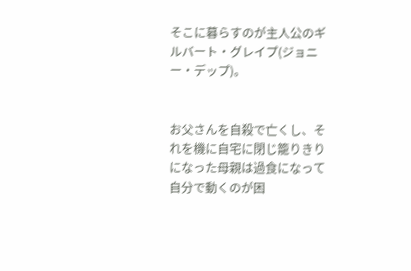そこに暮らすのが主人公のギルバート・グレイプ(ジョニー・デップ)。


お父さんを自殺で亡くし、それを機に自宅に閉じ籠りきりになった母親は過食になって自分で動くのが困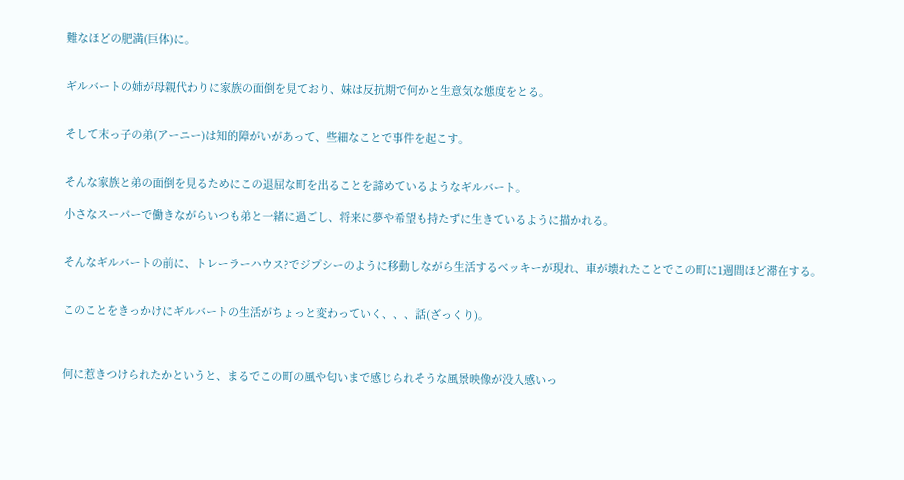難なほどの肥満(巨体)に。


ギルバートの姉が母親代わりに家族の面倒を見ており、妹は反抗期で何かと生意気な態度をとる。


そして末っ子の弟(アーニー)は知的障がいがあって、些細なことで事件を起こす。


そんな家族と弟の面倒を見るためにこの退屈な町を出ることを諦めているようなギルバート。

小さなスーパーで働きながらいつも弟と一緒に過ごし、将来に夢や希望も持たずに生きているように描かれる。


そんなギルバートの前に、トレーラーハウス?でジプシーのように移動しながら生活するベッキーが現れ、車が壊れたことでこの町に1週間ほど滞在する。


このことをきっかけにギルバートの生活がちょっと変わっていく、、、話(ざっくり)。



何に惹きつけられたかというと、まるでこの町の風や匂いまで感じられそうな風景映像が没入感いっ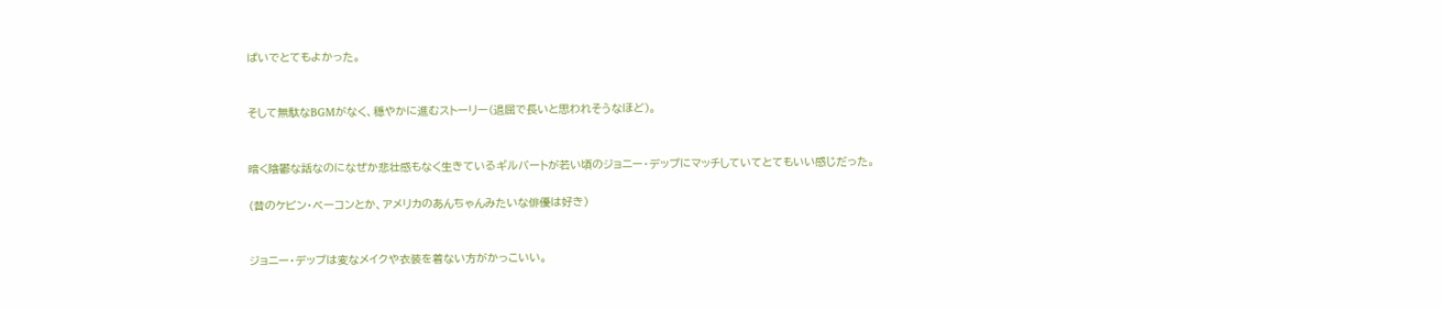ぱいでとてもよかった。


そして無駄なBGMがなく、穏やかに進むストーリー(退屈で長いと思われそうなほど)。


暗く陰鬱な話なのになぜか悲壮感もなく生きているギルバートが若い頃のジョニー・デップにマッチしていてとてもいい感じだった。

(昔のケビン・ベーコンとか、アメリカのあんちゃんみたいな俳優は好き)


ジョニー・デップは変なメイクや衣装を着ない方がかっこいい。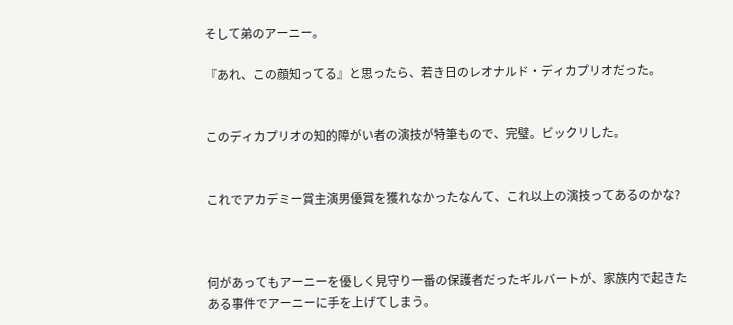そして弟のアーニー。

『あれ、この顔知ってる』と思ったら、若き日のレオナルド・ディカプリオだった。


このディカプリオの知的障がい者の演技が特筆もので、完璧。ビックリした。


これでアカデミー賞主演男優賞を獲れなかったなんて、これ以上の演技ってあるのかな?



何があってもアーニーを優しく見守り一番の保護者だったギルバートが、家族内で起きたある事件でアーニーに手を上げてしまう。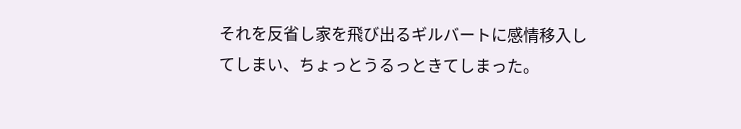それを反省し家を飛び出るギルバートに感情移入してしまい、ちょっとうるっときてしまった。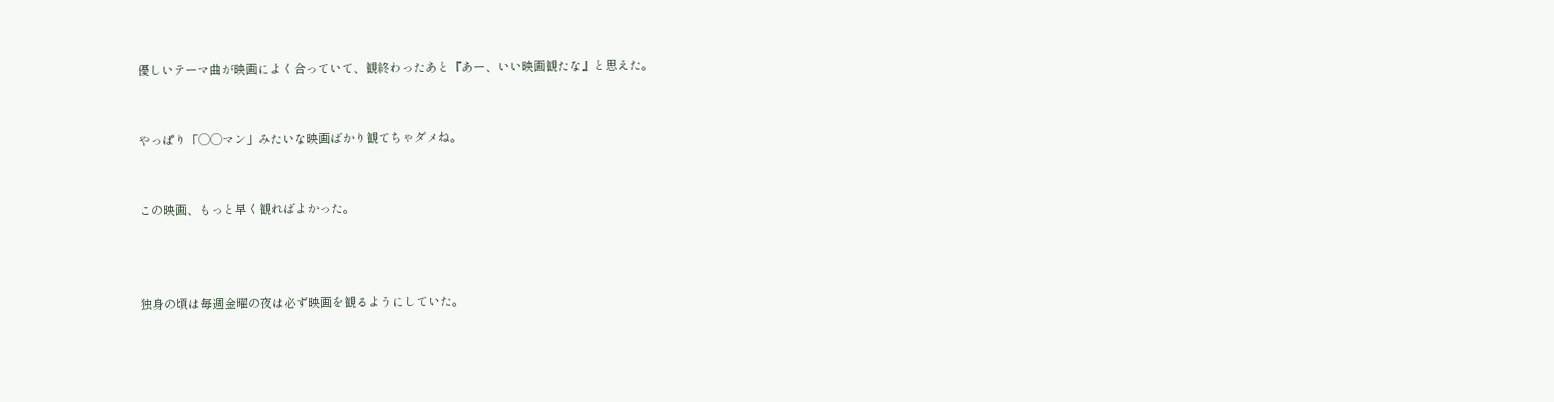優しいテーマ曲が映画によく合っていて、観終わったあと『あー、いい映画観たな』と思えた。


やっぱり「◯◯マン」みたいな映画ばかり観てちゃダメね。


この映画、もっと早く観ればよかった。



独身の頃は毎週金曜の夜は必ず映画を観るようにしていた。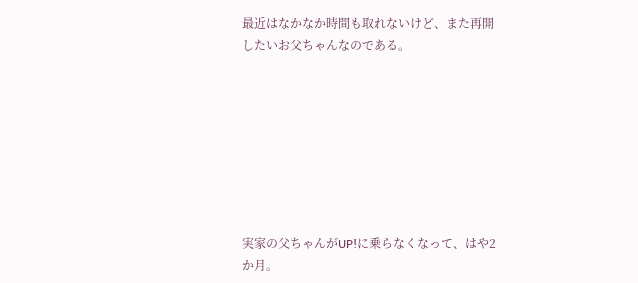最近はなかなか時間も取れないけど、また再開したいお父ちゃんなのである。








実家の父ちゃんがUP!に乗らなくなって、はや2か月。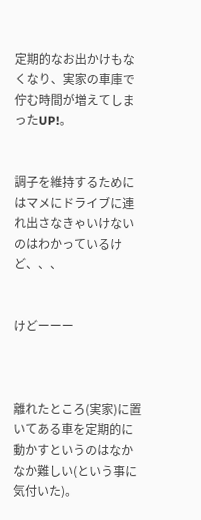定期的なお出かけもなくなり、実家の車庫で佇む時間が増えてしまったUP!。


調子を維持するためにはマメにドライブに連れ出さなきゃいけないのはわかっているけど、、、


けどーーー



離れたところ(実家)に置いてある車を定期的に動かすというのはなかなか難しい(という事に気付いた)。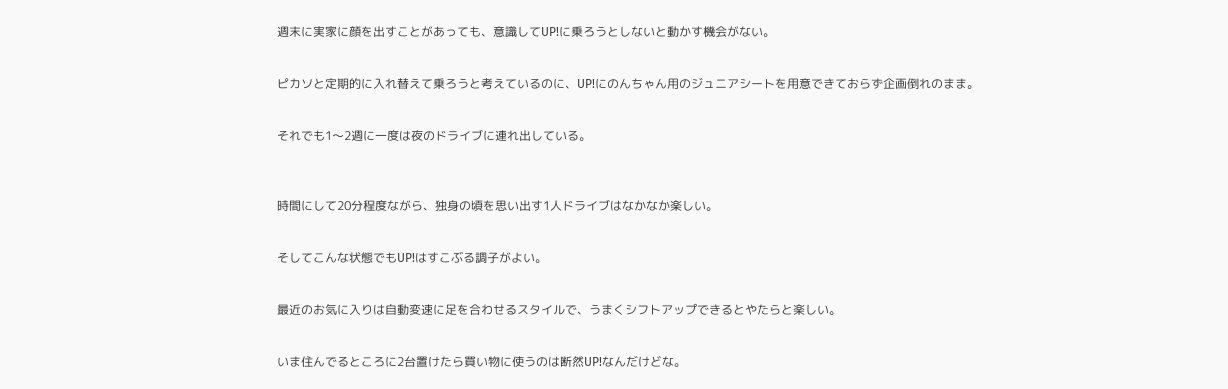週末に実家に顔を出すことがあっても、意識してUP!に乗ろうとしないと動かす機会がない。


ピカソと定期的に入れ替えて乗ろうと考えているのに、UP!にのんちゃん用のジュニアシートを用意できておらず企画倒れのまま。


それでも1〜2週に一度は夜のドライブに連れ出している。



時間にして20分程度ながら、独身の頃を思い出す1人ドライブはなかなか楽しい。


そしてこんな状態でもUP!はすこぶる調子がよい。


最近のお気に入りは自動変速に足を合わせるスタイルで、うまくシフトアップできるとやたらと楽しい。


いま住んでるところに2台置けたら買い物に使うのは断然UP!なんだけどな。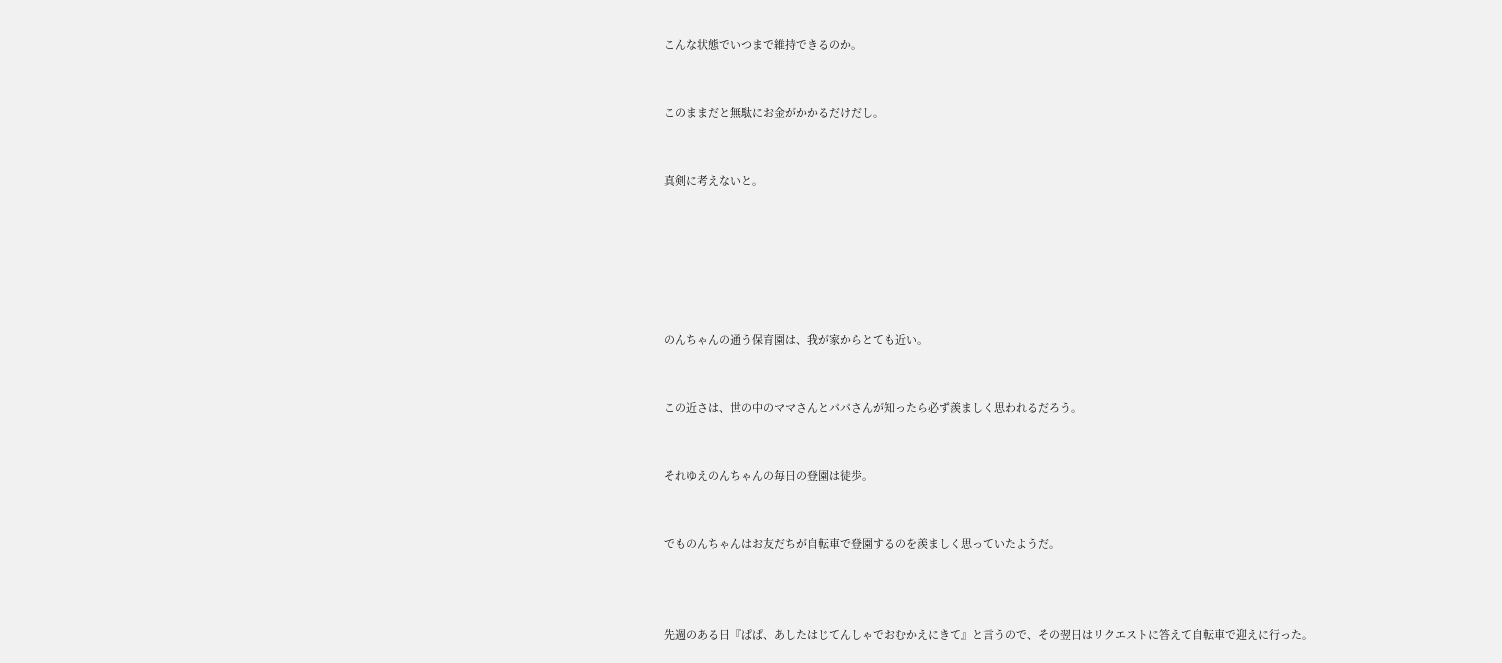こんな状態でいつまで維持できるのか。


このままだと無駄にお金がかかるだけだし。


真剣に考えないと。






のんちゃんの通う保育園は、我が家からとても近い。


この近さは、世の中のママさんとパパさんが知ったら必ず羨ましく思われるだろう。


それゆえのんちゃんの毎日の登園は徒歩。


でものんちゃんはお友だちが自転車で登園するのを羨ましく思っていたようだ。



先週のある日『ぱぱ、あしたはじてんしゃでおむかえにきて』と言うので、その翌日はリクエストに答えて自転車で迎えに行った。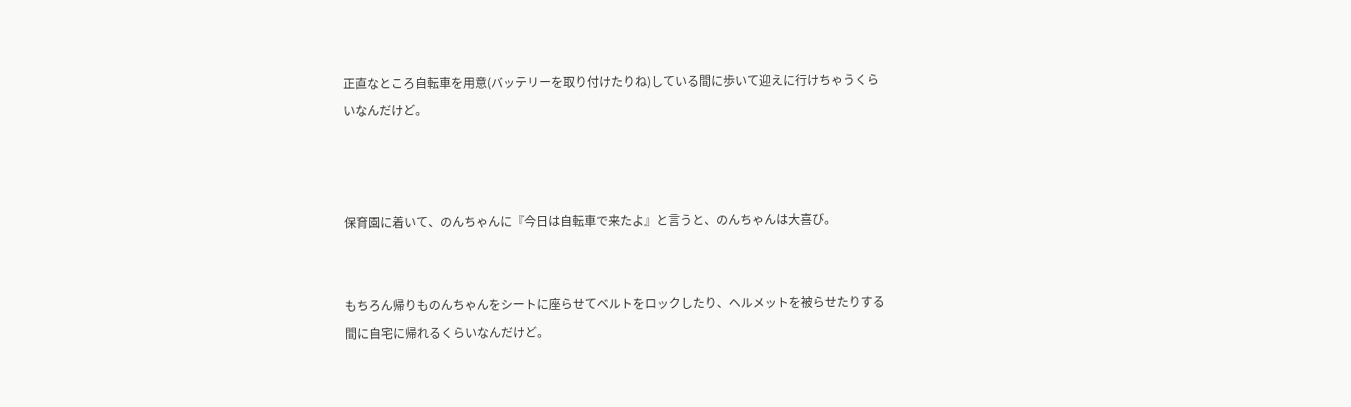正直なところ自転車を用意(バッテリーを取り付けたりね)している間に歩いて迎えに行けちゃうくらいなんだけど。



保育園に着いて、のんちゃんに『今日は自転車で来たよ』と言うと、のんちゃんは大喜び。


もちろん帰りものんちゃんをシートに座らせてベルトをロックしたり、ヘルメットを被らせたりする間に自宅に帰れるくらいなんだけど。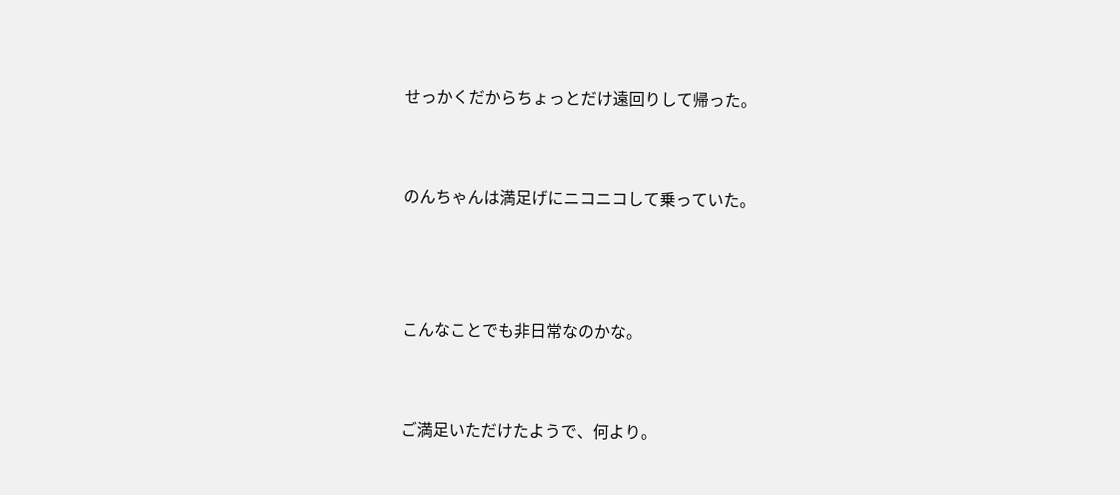せっかくだからちょっとだけ遠回りして帰った。


のんちゃんは満足げにニコニコして乗っていた。



こんなことでも非日常なのかな。


ご満足いただけたようで、何より。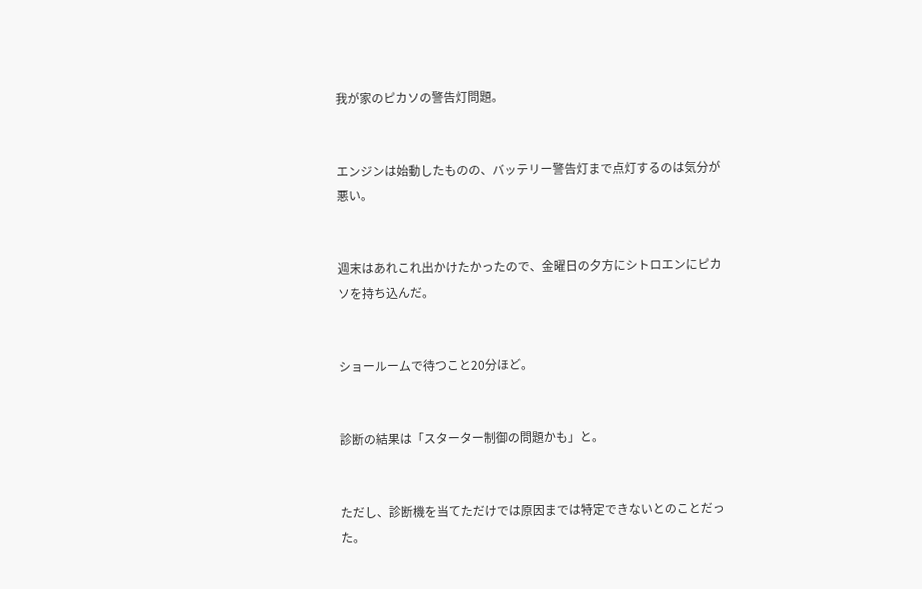我が家のピカソの警告灯問題。


エンジンは始動したものの、バッテリー警告灯まで点灯するのは気分が悪い。


週末はあれこれ出かけたかったので、金曜日の夕方にシトロエンにピカソを持ち込んだ。


ショールームで待つこと20分ほど。


診断の結果は「スターター制御の問題かも」と。


ただし、診断機を当てただけでは原因までは特定できないとのことだった。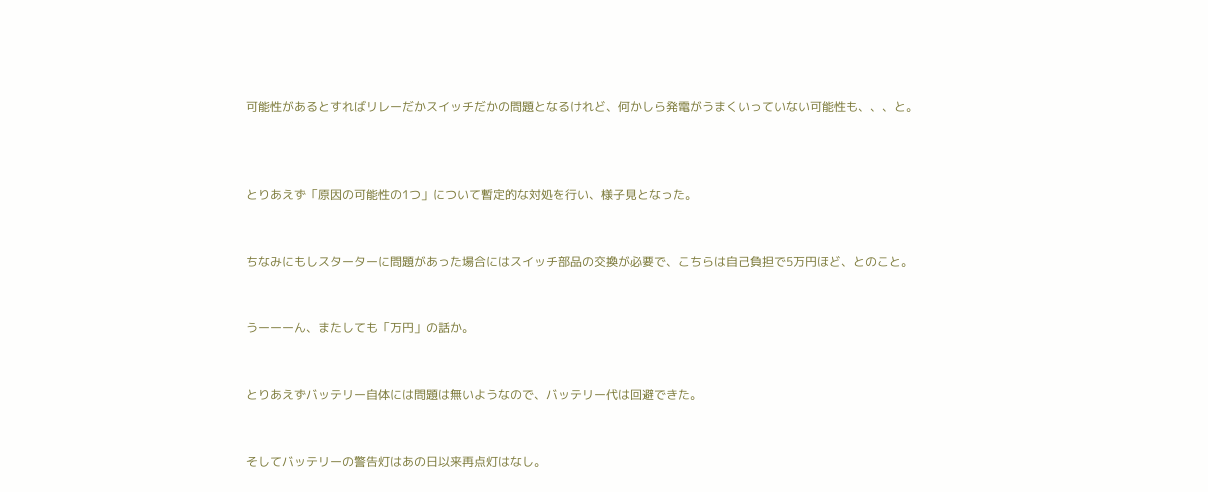可能性があるとすればリレーだかスイッチだかの問題となるけれど、何かしら発電がうまくいっていない可能性も、、、と。



とりあえず「原因の可能性の1つ」について暫定的な対処を行い、様子見となった。


ちなみにもしスターターに問題があった場合にはスイッチ部品の交換が必要で、こちらは自己負担で5万円ほど、とのこと。


うーーーん、またしても「万円」の話か。


とりあえずバッテリー自体には問題は無いようなので、バッテリー代は回避できた。


そしてバッテリーの警告灯はあの日以来再点灯はなし。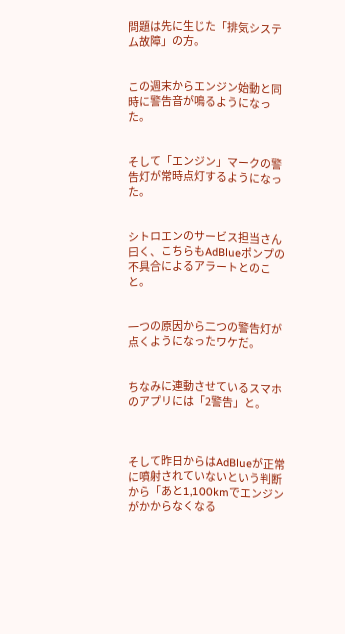問題は先に生じた「排気システム故障」の方。


この週末からエンジン始動と同時に警告音が鳴るようになった。


そして「エンジン」マークの警告灯が常時点灯するようになった。


シトロエンのサービス担当さん曰く、こちらもAdBlueポンプの不具合によるアラートとのこと。


一つの原因から二つの警告灯が点くようになったワケだ。


ちなみに連動させているスマホのアプリには「2警告」と。



そして昨日からはAdBlueが正常に噴射されていないという判断から「あと1,100kmでエンジンがかからなくなる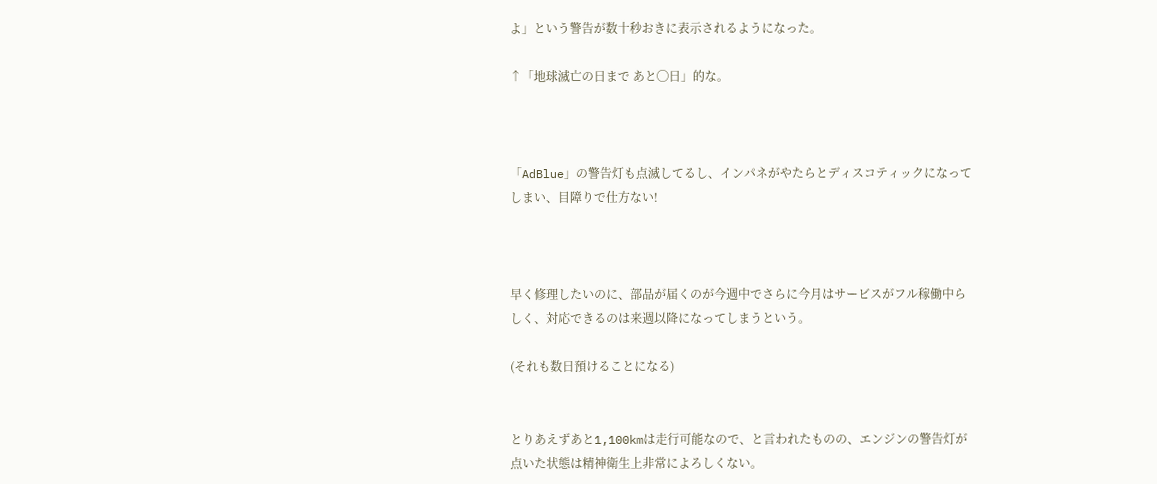よ」という警告が数十秒おきに表示されるようになった。

↑「地球滅亡の日まで あと◯日」的な。



「AdBlue」の警告灯も点滅してるし、インパネがやたらとディスコティックになってしまい、目障りで仕方ない!



早く修理したいのに、部品が届くのが今週中でさらに今月はサービスがフル稼働中らしく、対応できるのは来週以降になってしまうという。

(それも数日預けることになる)


とりあえずあと1,100kmは走行可能なので、と言われたものの、エンジンの警告灯が点いた状態は精神衛生上非常によろしくない。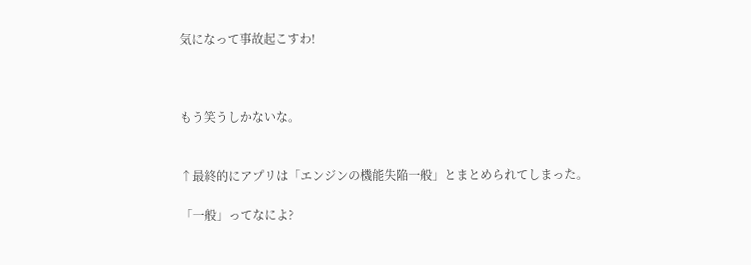気になって事故起こすわ!



もう笑うしかないな。


↑最終的にアプリは「エンジンの機能失陥一般」とまとめられてしまった。

「一般」ってなによ?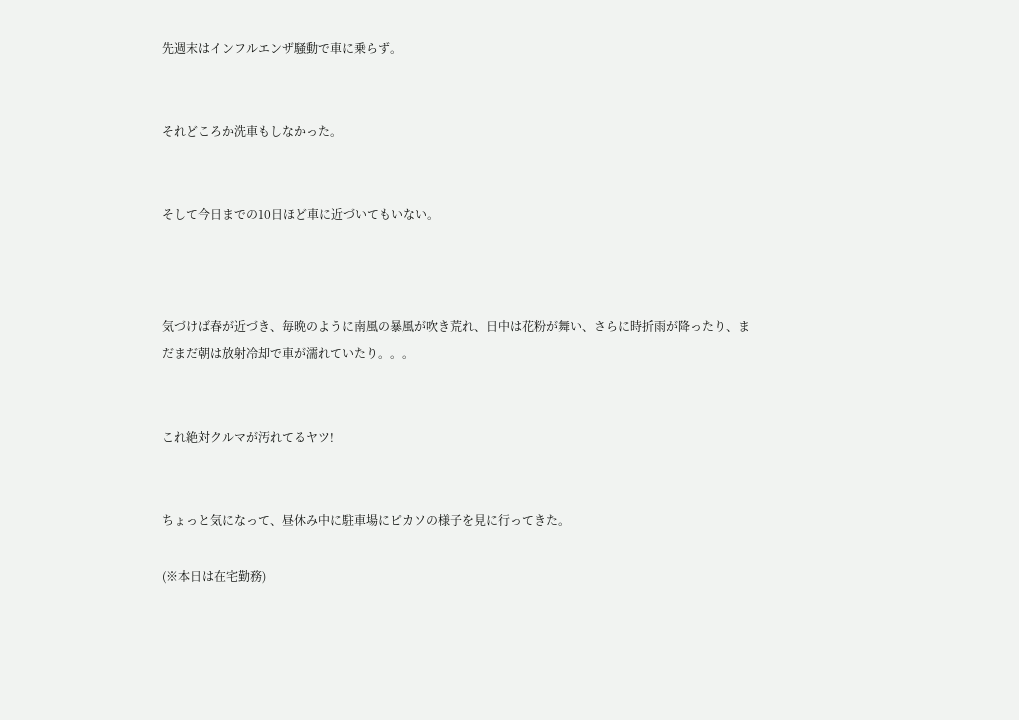先週末はインフルエンザ騒動で車に乗らず。


それどころか洗車もしなかった。


そして今日までの10日ほど車に近づいてもいない。



気づけば春が近づき、毎晩のように南風の暴風が吹き荒れ、日中は花粉が舞い、さらに時折雨が降ったり、まだまだ朝は放射冷却で車が濡れていたり。。。


これ絶対クルマが汚れてるヤツ!


ちょっと気になって、昼休み中に駐車場にピカソの様子を見に行ってきた。

(※本日は在宅勤務)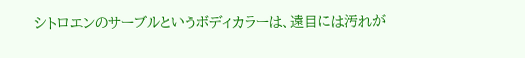シトロエンのサーブルというボディカラーは、遠目には汚れが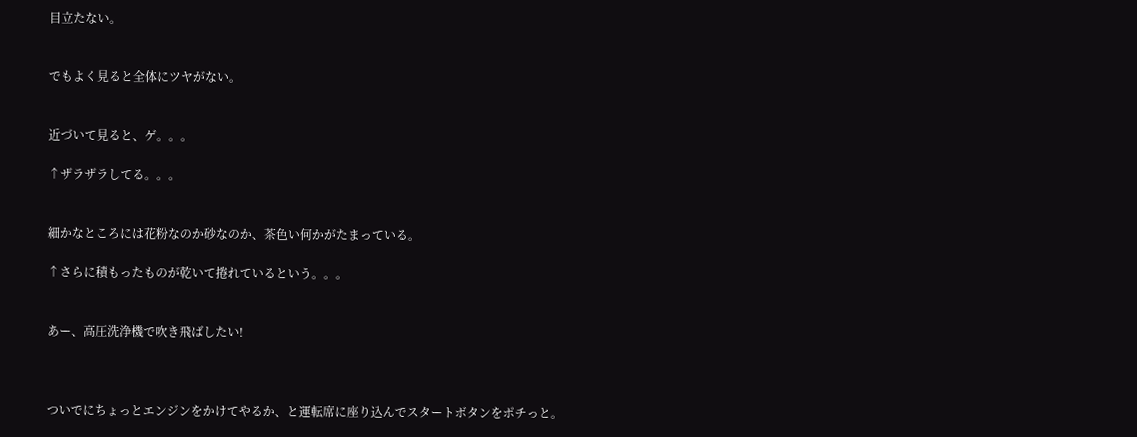目立たない。


でもよく見ると全体にツヤがない。


近づいて見ると、ゲ。。。

↑ザラザラしてる。。。


細かなところには花粉なのか砂なのか、茶色い何かがたまっている。

↑さらに積もったものが乾いて捲れているという。。。


あー、高圧洗浄機で吹き飛ばしたい!



ついでにちょっとエンジンをかけてやるか、と運転席に座り込んでスタートボタンをポチっと。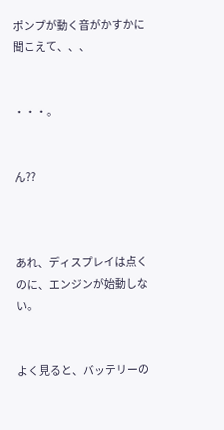ポンプが動く音がかすかに聞こえて、、、


・・・。


ん??



あれ、ディスプレイは点くのに、エンジンが始動しない。


よく見ると、バッテリーの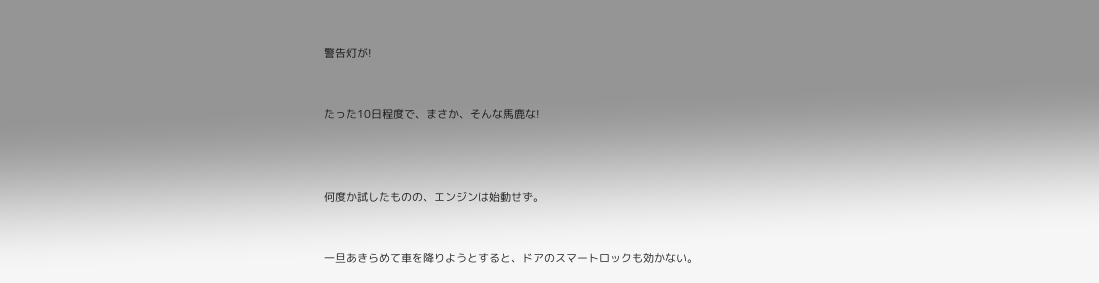警告灯が!


たった10日程度で、まさか、そんな馬鹿な!



何度か試したものの、エンジンは始動せず。


一旦あきらめて車を降りようとすると、ドアのスマートロックも効かない。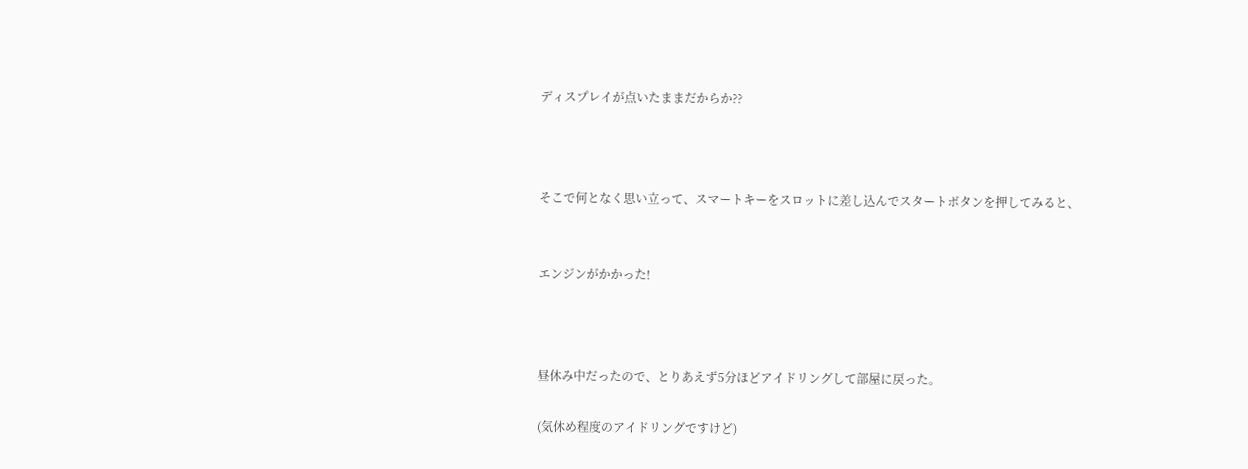ディスプレイが点いたままだからか??



そこで何となく思い立って、スマートキーをスロットに差し込んでスタートボタンを押してみると、


エンジンがかかった!



昼休み中だったので、とりあえず5分ほどアイドリングして部屋に戻った。

(気休め程度のアイドリングですけど)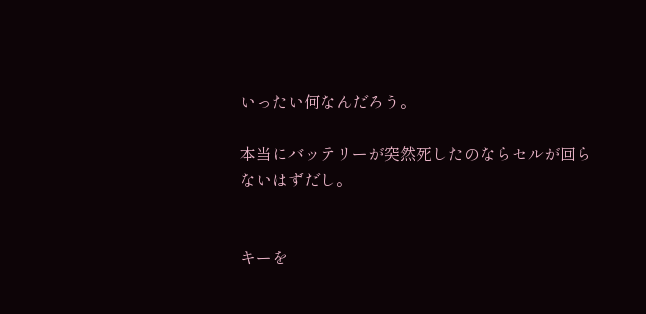いったい何なんだろう。

本当にバッテリーが突然死したのならセルが回らないはずだし。


キーを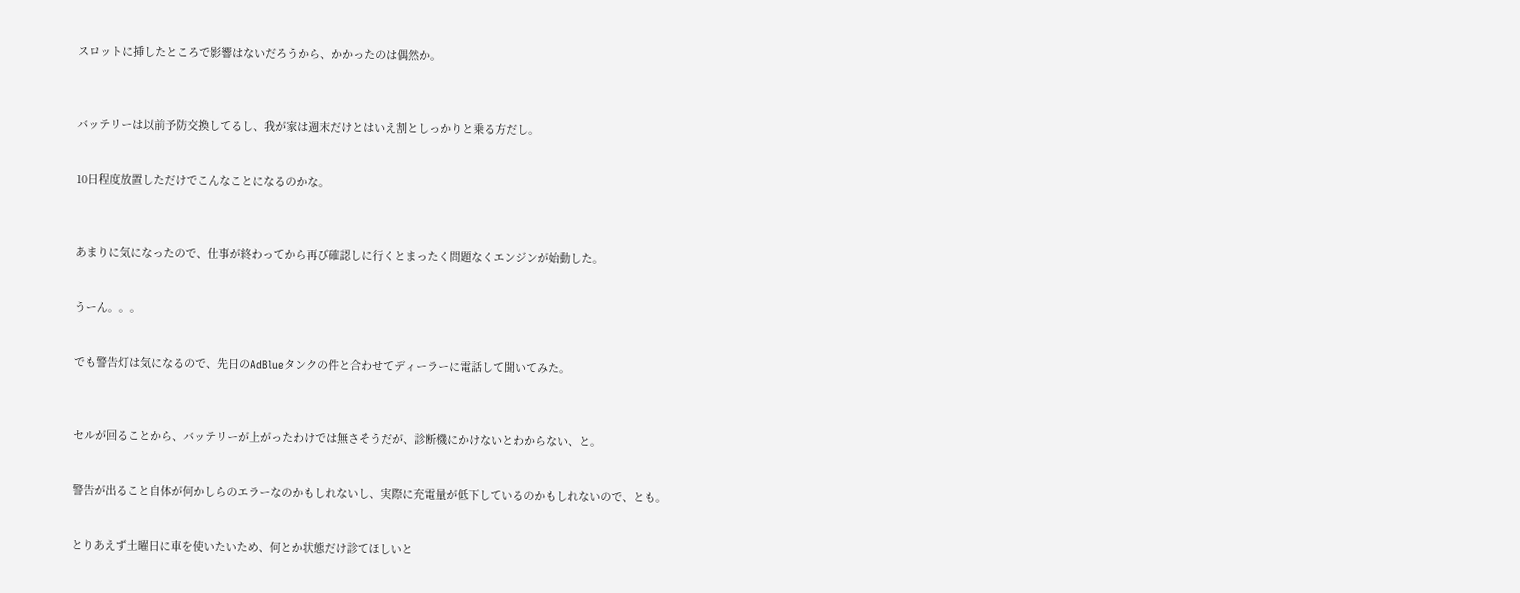スロットに挿したところで影響はないだろうから、かかったのは偶然か。



バッテリーは以前予防交換してるし、我が家は週末だけとはいえ割としっかりと乗る方だし。


10日程度放置しただけでこんなことになるのかな。



あまりに気になったので、仕事が終わってから再び確認しに行くとまったく問題なくエンジンが始動した。


うーん。。。


でも警告灯は気になるので、先日のAdBlueタンクの件と合わせてディーラーに電話して聞いてみた。



セルが回ることから、バッテリーが上がったわけでは無さそうだが、診断機にかけないとわからない、と。


警告が出ること自体が何かしらのエラーなのかもしれないし、実際に充電量が低下しているのかもしれないので、とも。


とりあえず土曜日に車を使いたいため、何とか状態だけ診てほしいと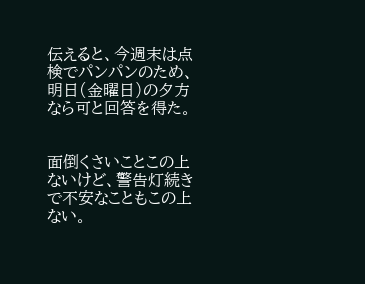伝えると、今週末は点検でパンパンのため、明日(金曜日)の夕方なら可と回答を得た。


面倒くさいことこの上ないけど、警告灯続きで不安なこともこの上ない。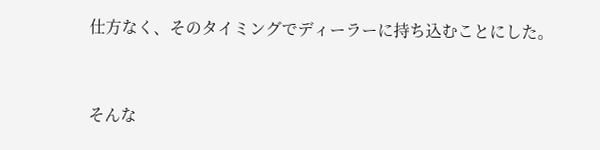仕方なく、そのタイミングでディーラーに持ち込むことにした。



そんな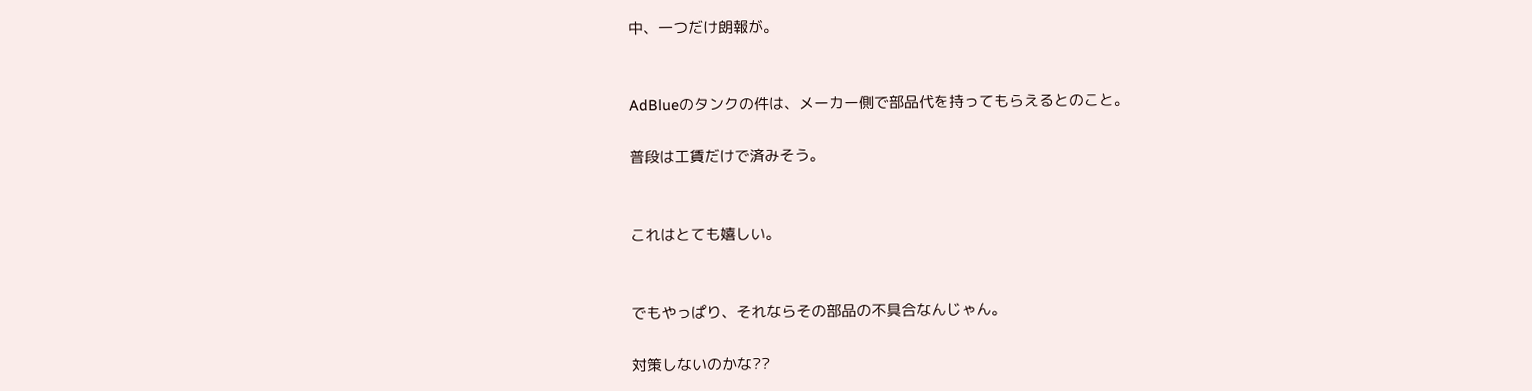中、一つだけ朗報が。


AdBlueのタンクの件は、メーカー側で部品代を持ってもらえるとのこと。

普段は工賃だけで済みそう。


これはとても嬉しい。


でもやっぱり、それならその部品の不具合なんじゃん。

対策しないのかな??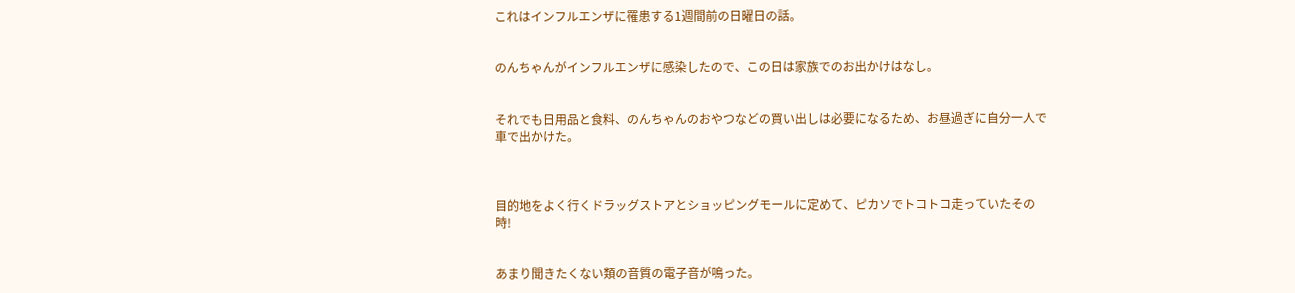これはインフルエンザに罹患する1週間前の日曜日の話。


のんちゃんがインフルエンザに感染したので、この日は家族でのお出かけはなし。


それでも日用品と食料、のんちゃんのおやつなどの買い出しは必要になるため、お昼過ぎに自分一人で車で出かけた。



目的地をよく行くドラッグストアとショッピングモールに定めて、ピカソでトコトコ走っていたその時!


あまり聞きたくない類の音質の電子音が鳴った。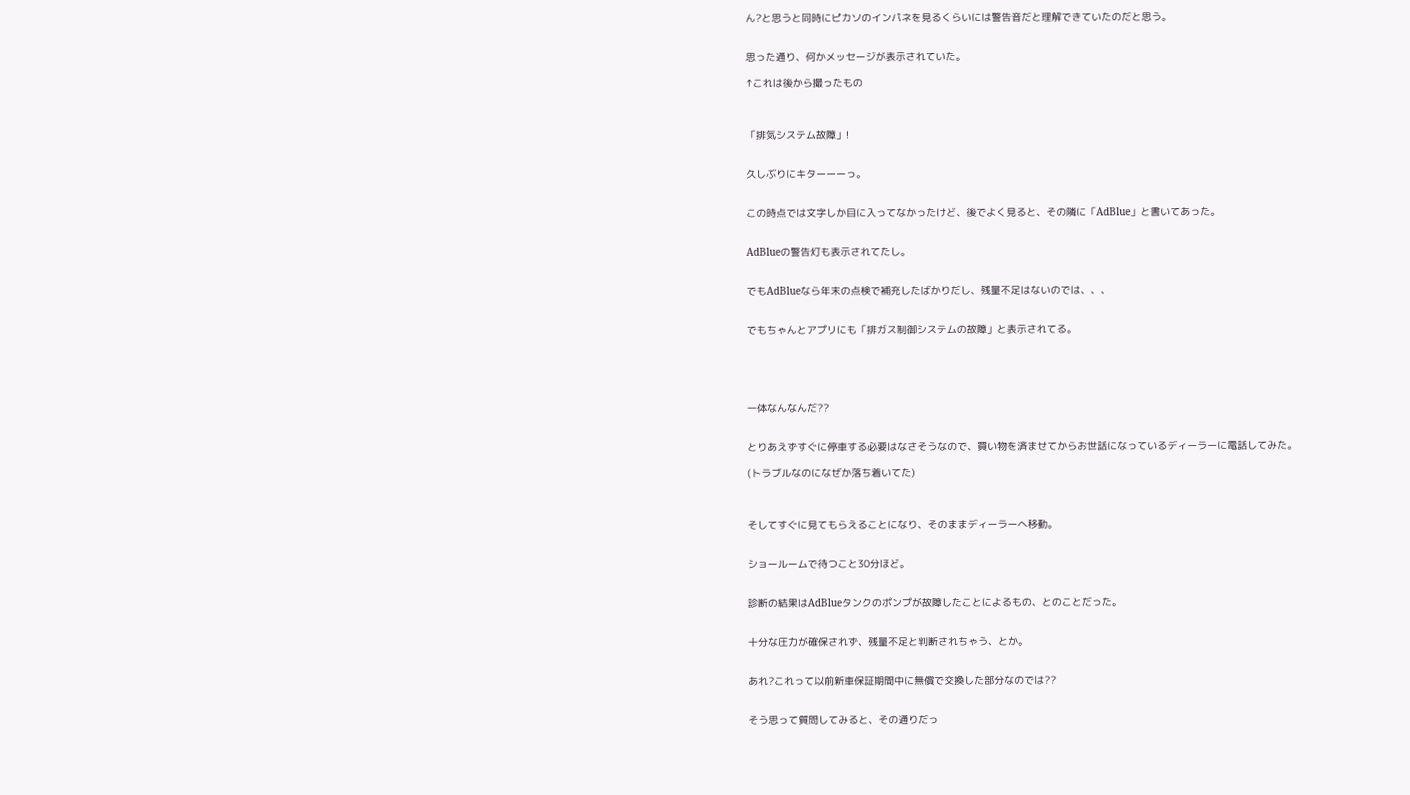ん?と思うと同時にピカソのインパネを見るくらいには警告音だと理解できていたのだと思う。


思った通り、何かメッセージが表示されていた。

↑これは後から撮ったもの



「排気システム故障」!


久しぶりにキターーーっ。


この時点では文字しか目に入ってなかったけど、後でよく見ると、その隣に「AdBlue」と書いてあった。


AdBlueの警告灯も表示されてたし。


でもAdBlueなら年末の点検で補充したばかりだし、残量不足はないのでは、、、


でもちゃんとアプリにも「排ガス制御システムの故障」と表示されてる。





一体なんなんだ??


とりあえずすぐに停車する必要はなさそうなので、買い物を済ませてからお世話になっているディーラーに電話してみた。

(トラブルなのになぜか落ち着いてた)



そしてすぐに見てもらえることになり、そのままディーラーへ移動。


ショールームで待つこと30分ほど。


診断の結果はAdBlueタンクのポンプが故障したことによるもの、とのことだった。


十分な圧力が確保されず、残量不足と判断されちゃう、とか。


あれ?これって以前新車保証期間中に無償で交換した部分なのでは??


そう思って質問してみると、その通りだっ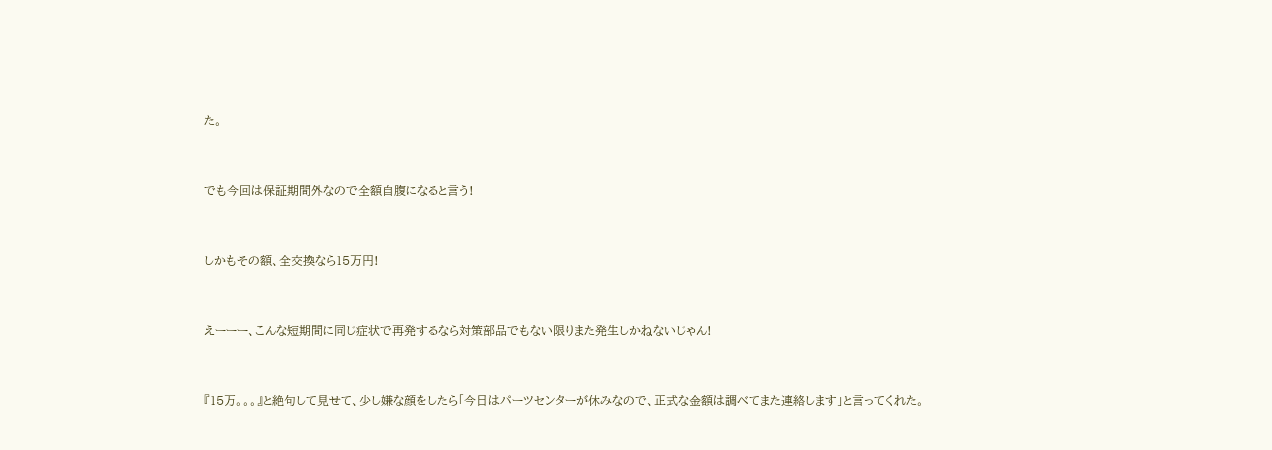た。


でも今回は保証期間外なので全額自腹になると言う!


しかもその額、全交換なら15万円!


えーーー、こんな短期間に同じ症状で再発するなら対策部品でもない限りまた発生しかねないじゃん!


『15万。。。』と絶句して見せて、少し嫌な顔をしたら「今日はパーツセンターが休みなので、正式な金額は調べてまた連絡します」と言ってくれた。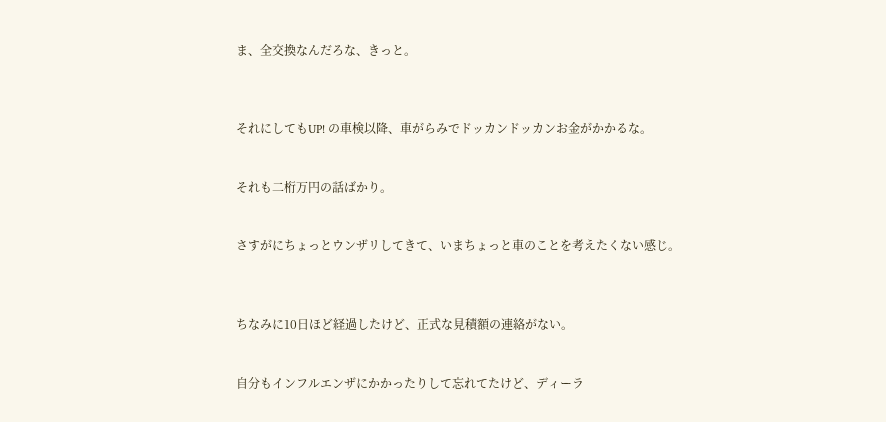ま、全交換なんだろな、きっと。



それにしてもUP! の車検以降、車がらみでドッカンドッカンお金がかかるな。


それも二桁万円の話ばかり。


さすがにちょっとウンザリしてきて、いまちょっと車のことを考えたくない感じ。



ちなみに10日ほど経過したけど、正式な見積額の連絡がない。


自分もインフルエンザにかかったりして忘れてたけど、ディーラ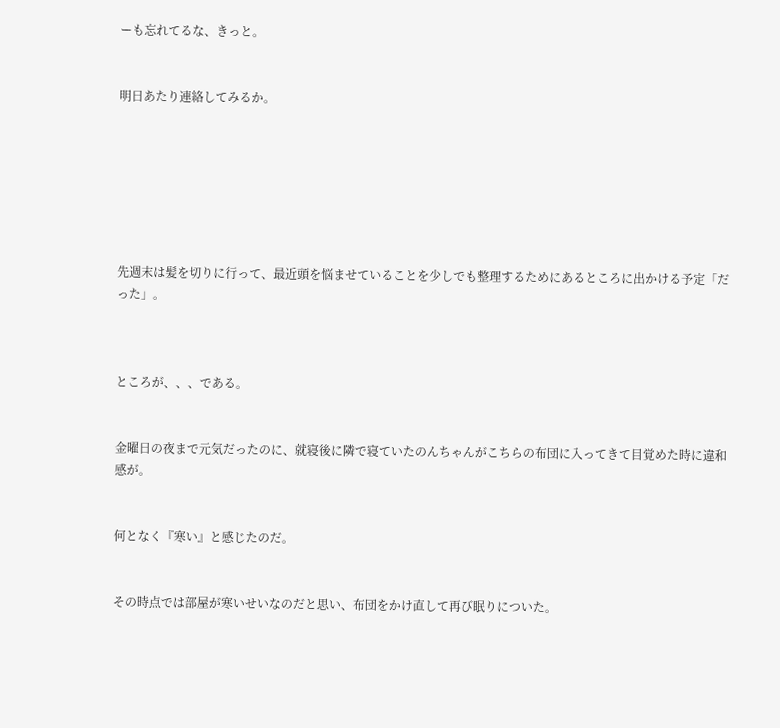ーも忘れてるな、きっと。


明日あたり連絡してみるか。







先週末は髪を切りに行って、最近頭を悩ませていることを少しでも整理するためにあるところに出かける予定「だった」。



ところが、、、である。


金曜日の夜まで元気だったのに、就寝後に隣で寝ていたのんちゃんがこちらの布団に入ってきて目覚めた時に違和感が。


何となく『寒い』と感じたのだ。


その時点では部屋が寒いせいなのだと思い、布団をかけ直して再び眠りについた。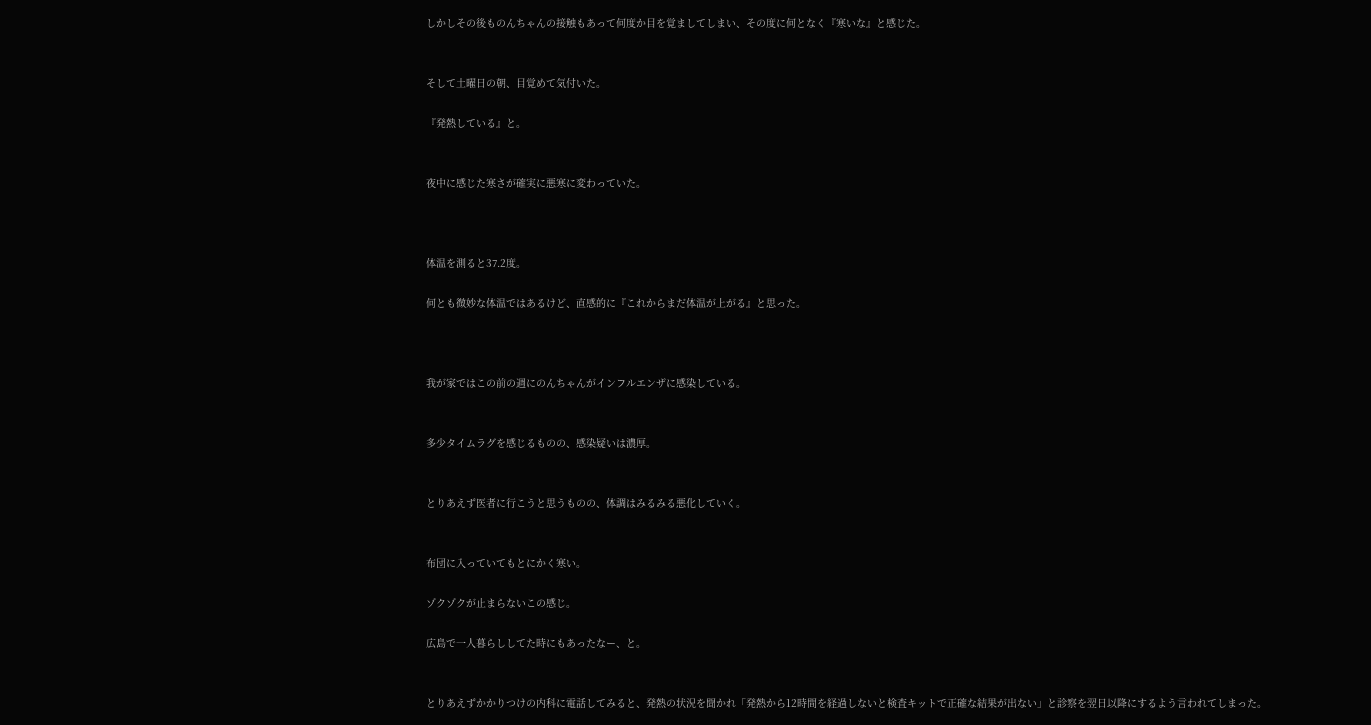しかしその後ものんちゃんの接触もあって何度か目を覚ましてしまい、その度に何となく『寒いな』と感じた。


そして土曜日の朝、目覚めて気付いた。

『発熱している』と。


夜中に感じた寒さが確実に悪寒に変わっていた。



体温を測ると37.2度。

何とも微妙な体温ではあるけど、直感的に『これからまだ体温が上がる』と思った。



我が家ではこの前の週にのんちゃんがインフルエンザに感染している。


多少タイムラグを感じるものの、感染疑いは濃厚。


とりあえず医者に行こうと思うものの、体調はみるみる悪化していく。


布団に入っていてもとにかく寒い。

ゾクゾクが止まらないこの感じ。

広島で一人暮らししてた時にもあったなー、と。


とりあえずかかりつけの内科に電話してみると、発熱の状況を聞かれ「発熱から12時間を経過しないと検査キットで正確な結果が出ない」と診察を翌日以降にするよう言われてしまった。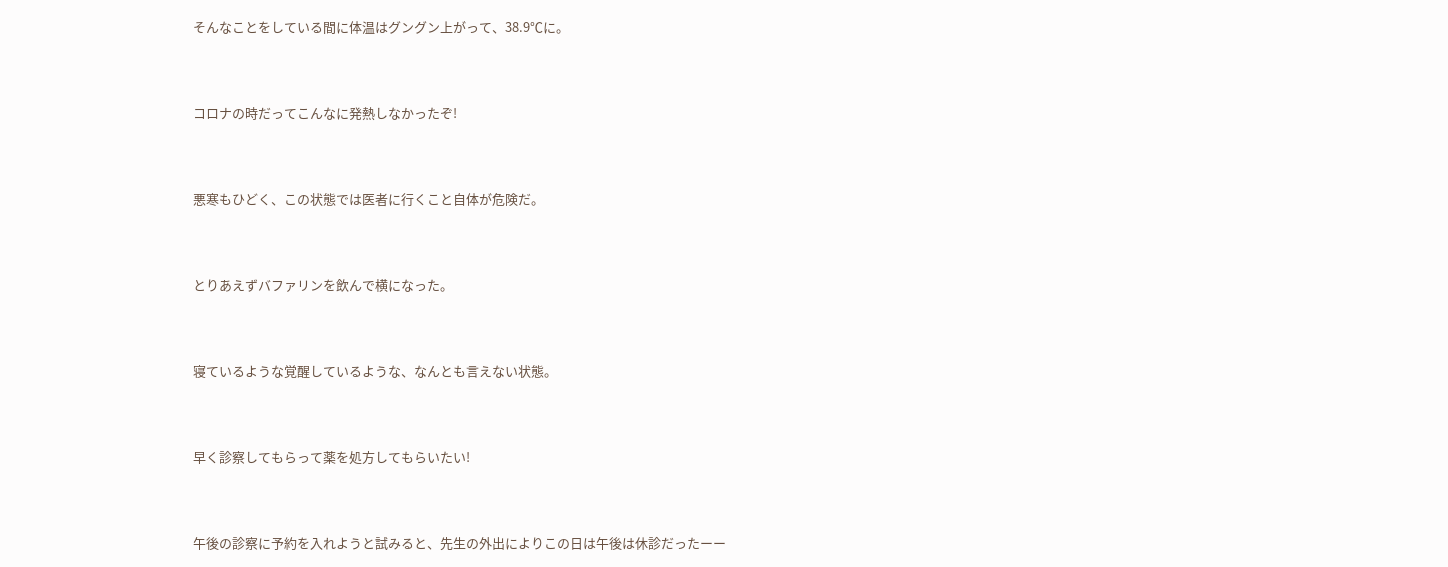そんなことをしている間に体温はグングン上がって、38.9℃に。


コロナの時だってこんなに発熱しなかったぞ!


悪寒もひどく、この状態では医者に行くこと自体が危険だ。


とりあえずバファリンを飲んで横になった。


寝ているような覚醒しているような、なんとも言えない状態。


早く診察してもらって薬を処方してもらいたい!


午後の診察に予約を入れようと試みると、先生の外出によりこの日は午後は休診だったーー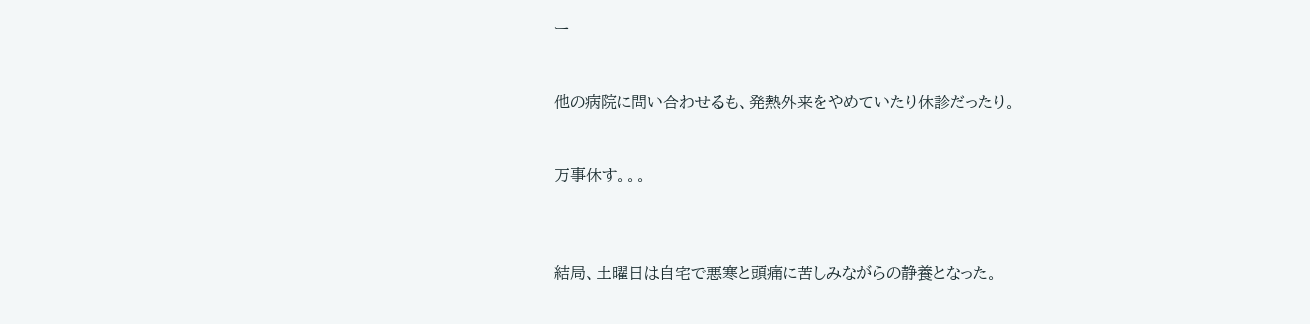ー


他の病院に問い合わせるも、発熱外来をやめていたり休診だったり。


万事休す。。。



結局、土曜日は自宅で悪寒と頭痛に苦しみながらの静養となった。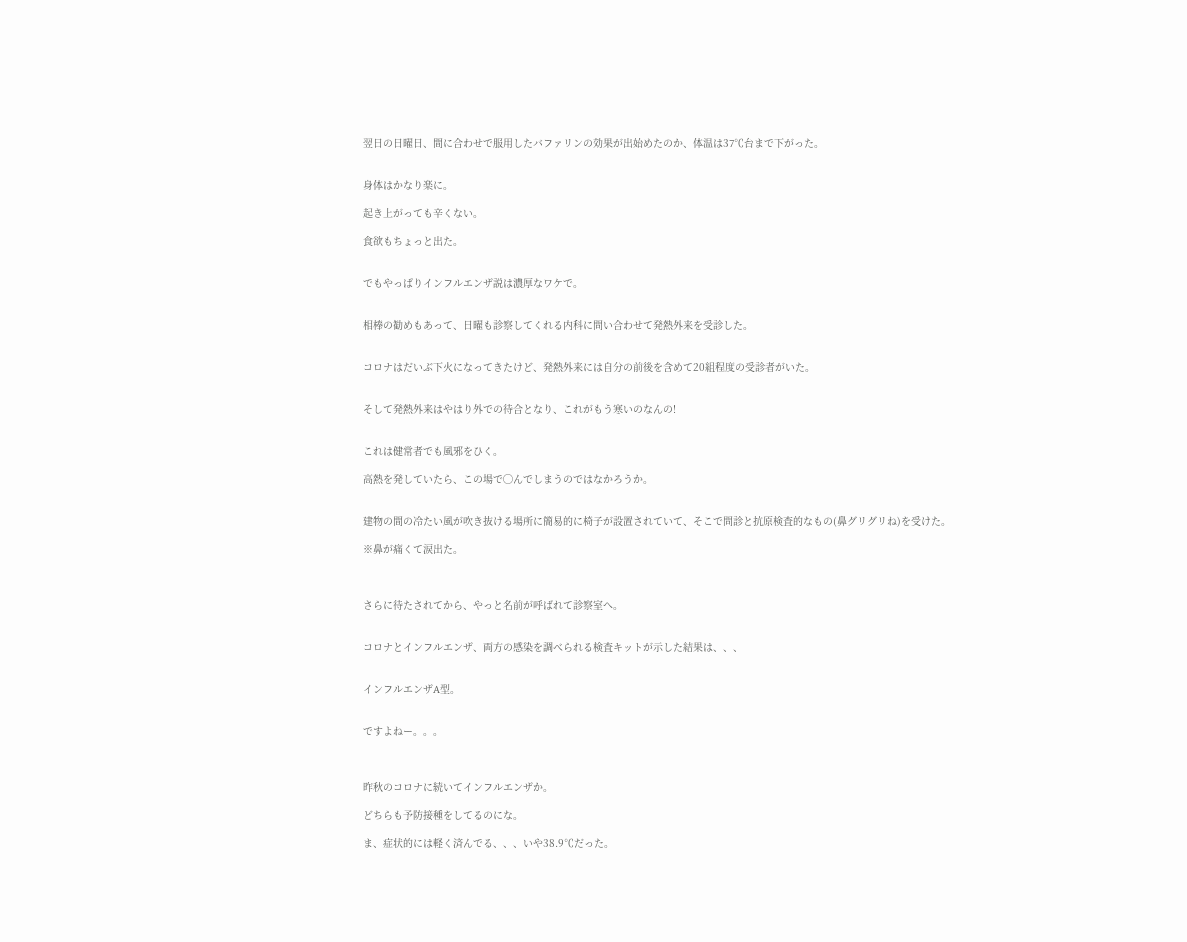翌日の日曜日、間に合わせで服用したバファリンの効果が出始めたのか、体温は37℃台まで下がった。


身体はかなり楽に。

起き上がっても辛くない。

食欲もちょっと出た。


でもやっぱりインフルエンザ説は濃厚なワケで。


相棒の勧めもあって、日曜も診察してくれる内科に問い合わせて発熱外来を受診した。


コロナはだいぶ下火になってきたけど、発熱外来には自分の前後を含めて20組程度の受診者がいた。


そして発熱外来はやはり外での待合となり、これがもう寒いのなんの!


これは健常者でも風邪をひく。

高熱を発していたら、この場で◯んでしまうのではなかろうか。


建物の間の冷たい風が吹き抜ける場所に簡易的に椅子が設置されていて、そこで問診と抗原検査的なもの(鼻グリグリね)を受けた。

※鼻が痛くて涙出た。



さらに待たされてから、やっと名前が呼ばれて診察室へ。


コロナとインフルエンザ、両方の感染を調べられる検査キットが示した結果は、、、


インフルエンザA型。


ですよねー。。。



昨秋のコロナに続いてインフルエンザか。

どちらも予防接種をしてるのにな。

ま、症状的には軽く済んでる、、、いや38.9℃だった。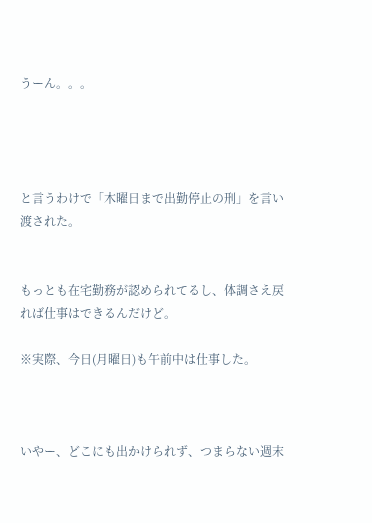うーん。。。




と言うわけで「木曜日まで出勤停止の刑」を言い渡された。


もっとも在宅勤務が認められてるし、体調さえ戻れば仕事はできるんだけど。

※実際、今日(月曜日)も午前中は仕事した。



いやー、どこにも出かけられず、つまらない週末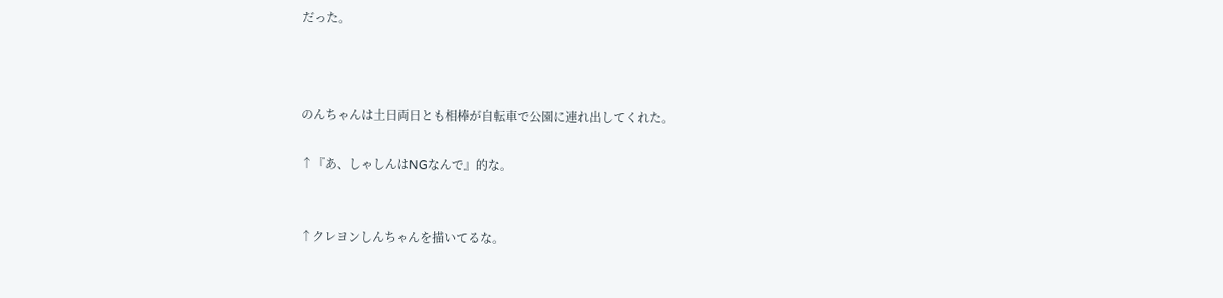だった。



のんちゃんは土日両日とも相棒が自転車で公園に連れ出してくれた。

↑『あ、しゃしんはNGなんで』的な。


↑クレヨンしんちゃんを描いてるな。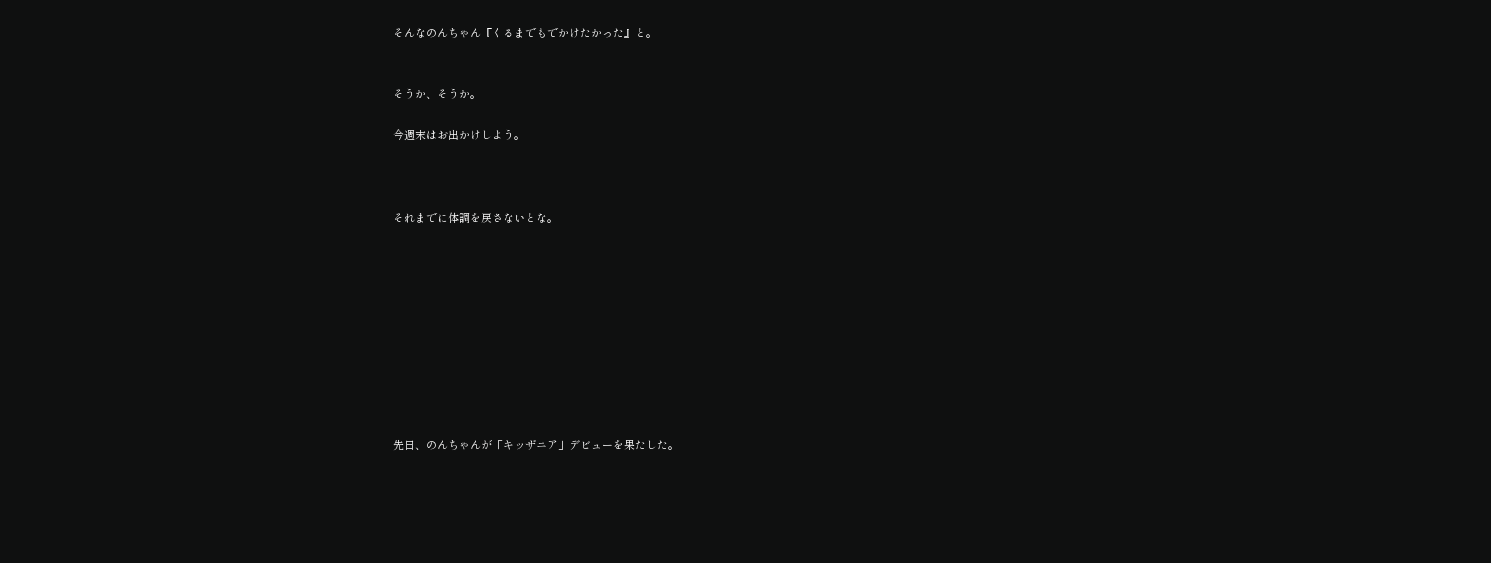そんなのんちゃん『くるまでもでかけたかった』と。


そうか、そうか。

今週末はお出かけしよう。



それまでに体調を戻さないとな。










先日、のんちゃんが「キッザニア」デビューを果たした。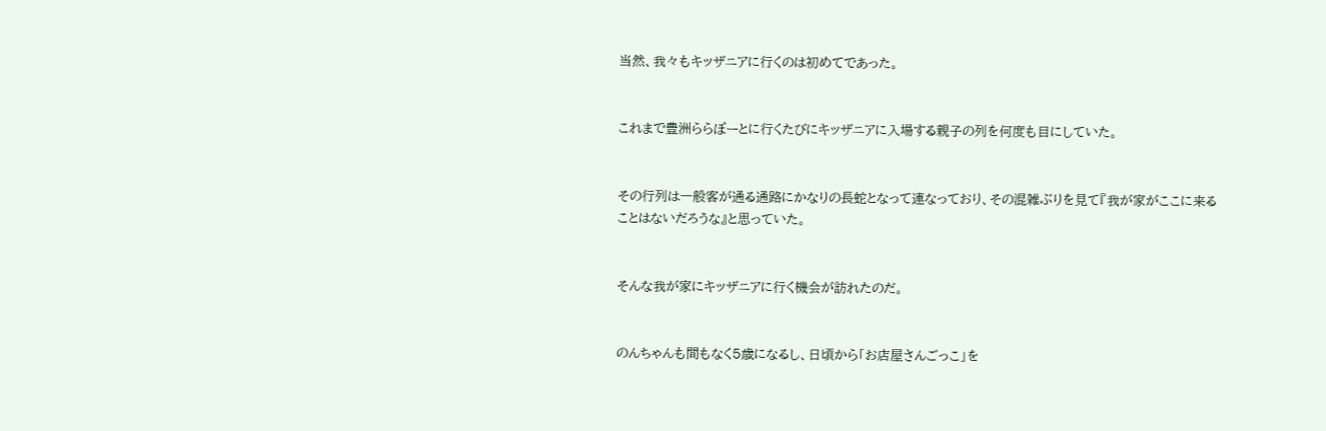当然、我々もキッザニアに行くのは初めてであった。


これまで豊洲ららぽーとに行くたびにキッザニアに入場する親子の列を何度も目にしていた。


その行列は一般客が通る通路にかなりの長蛇となって連なっており、その混雑ぶりを見て『我が家がここに来ることはないだろうな』と思っていた。


そんな我が家にキッザニアに行く機会が訪れたのだ。


のんちゃんも間もなく5歳になるし、日頃から「お店屋さんごっこ」を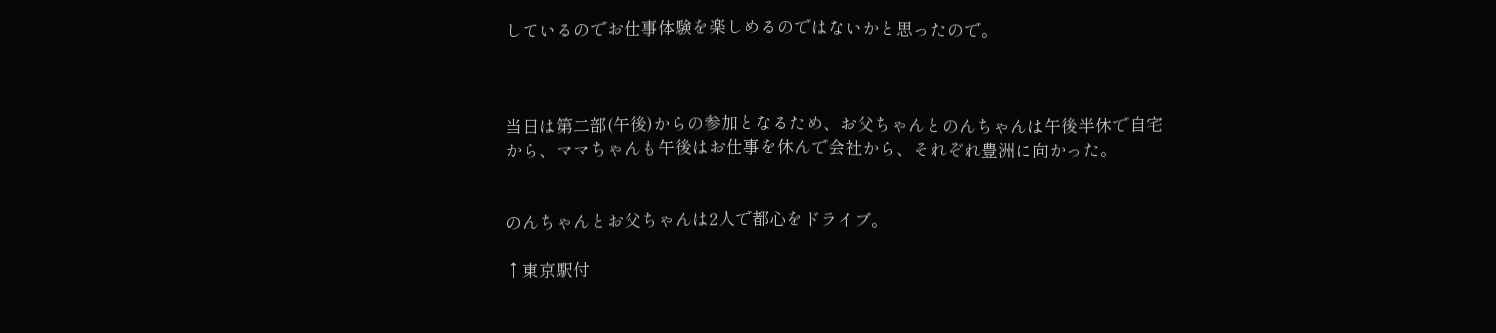しているのでお仕事体験を楽しめるのではないかと思ったので。



当日は第二部(午後)からの参加となるため、お父ちゃんとのんちゃんは午後半休で自宅から、ママちゃんも午後はお仕事を休んで会社から、それぞれ豊洲に向かった。


のんちゃんとお父ちゃんは2人で都心をドライブ。

↑東京駅付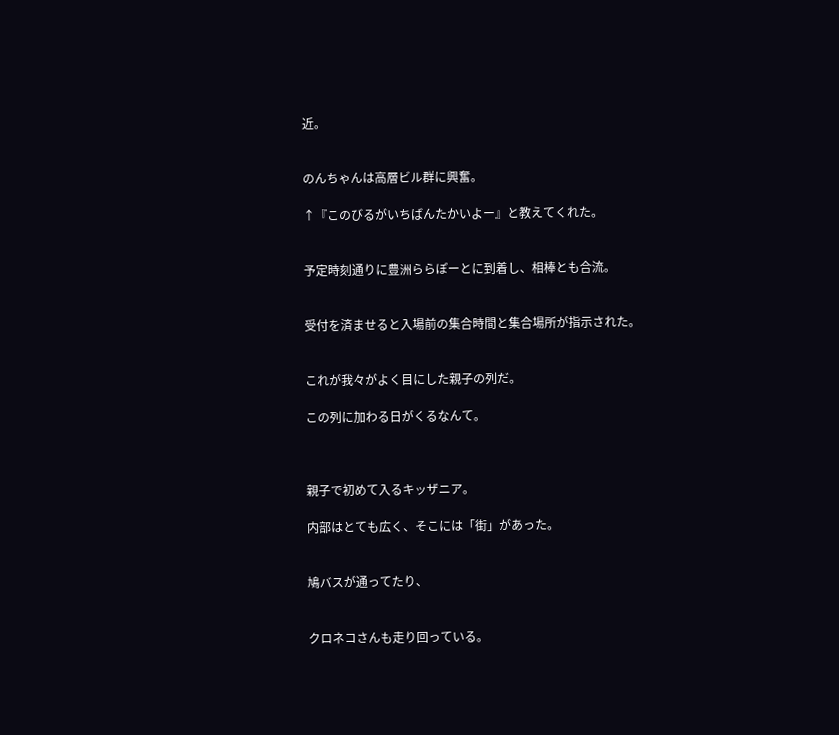近。


のんちゃんは高層ビル群に興奮。

↑『このびるがいちばんたかいよー』と教えてくれた。


予定時刻通りに豊洲ららぽーとに到着し、相棒とも合流。


受付を済ませると入場前の集合時間と集合場所が指示された。


これが我々がよく目にした親子の列だ。

この列に加わる日がくるなんて。



親子で初めて入るキッザニア。

内部はとても広く、そこには「街」があった。


鳩バスが通ってたり、


クロネコさんも走り回っている。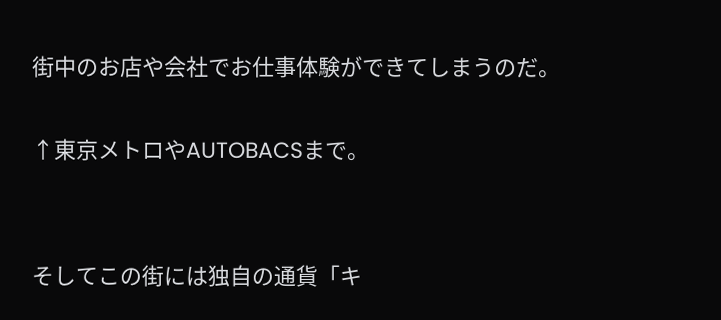街中のお店や会社でお仕事体験ができてしまうのだ。

↑東京メトロやAUTOBACSまで。


そしてこの街には独自の通貨「キ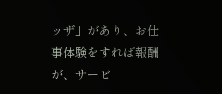ッザ」があり、お仕事体験をすれば報酬が、サービ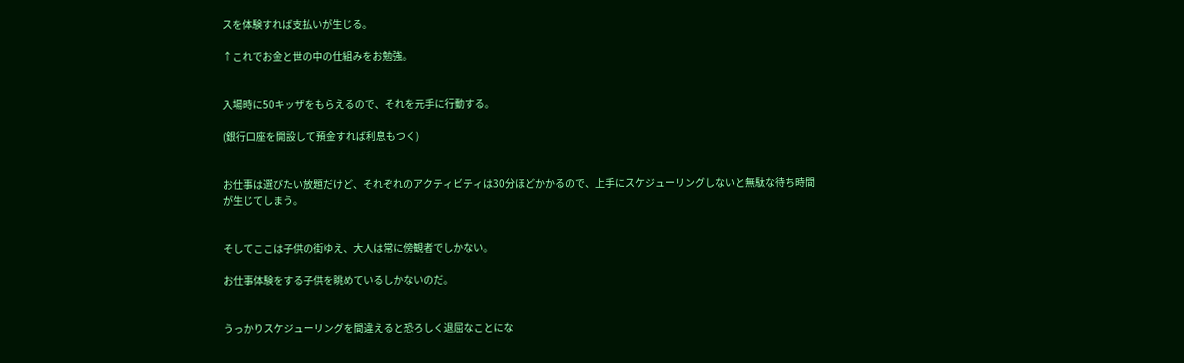スを体験すれば支払いが生じる。

↑これでお金と世の中の仕組みをお勉強。


入場時に50キッザをもらえるので、それを元手に行動する。

(銀行口座を開設して預金すれば利息もつく)


お仕事は選びたい放題だけど、それぞれのアクティビティは30分ほどかかるので、上手にスケジューリングしないと無駄な待ち時間が生じてしまう。


そしてここは子供の街ゆえ、大人は常に傍観者でしかない。

お仕事体験をする子供を眺めているしかないのだ。


うっかりスケジューリングを間違えると恐ろしく退屈なことにな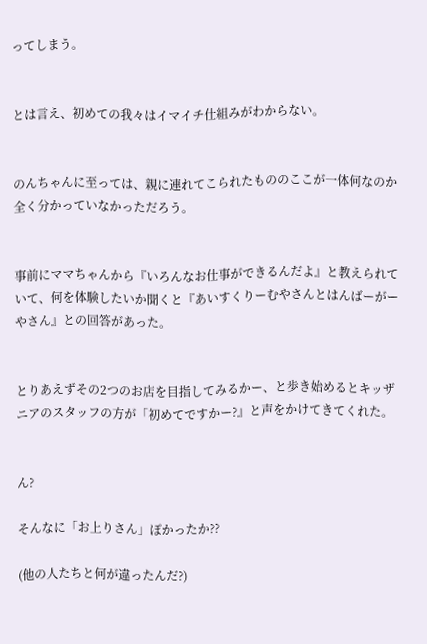ってしまう。


とは言え、初めての我々はイマイチ仕組みがわからない。


のんちゃんに至っては、親に連れてこられたもののここが一体何なのか全く分かっていなかっただろう。


事前にママちゃんから『いろんなお仕事ができるんだよ』と教えられていて、何を体験したいか聞くと『あいすくりーむやさんとはんばーがーやさん』との回答があった。


とりあえずその2つのお店を目指してみるかー、と歩き始めるとキッザニアのスタッフの方が「初めてですかー?』と声をかけてきてくれた。


ん?

そんなに「お上りさん」ぽかったか??

(他の人たちと何が違ったんだ?)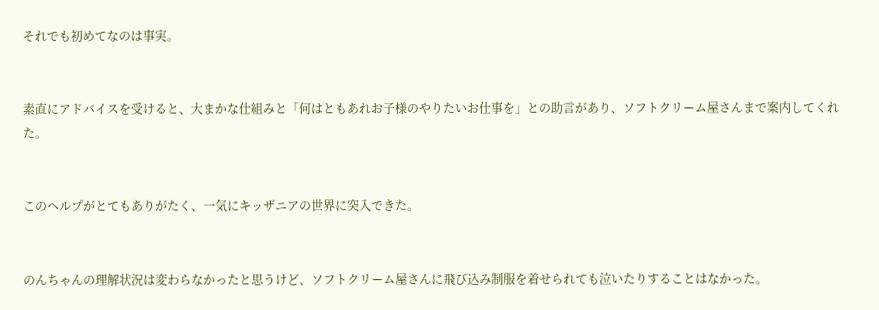それでも初めてなのは事実。


素直にアドバイスを受けると、大まかな仕組みと「何はともあれお子様のやりたいお仕事を」との助言があり、ソフトクリーム屋さんまで案内してくれた。


このヘルプがとてもありがたく、一気にキッザニアの世界に突入できた。


のんちゃんの理解状況は変わらなかったと思うけど、ソフトクリーム屋さんに飛び込み制服を着せられても泣いたりすることはなかった。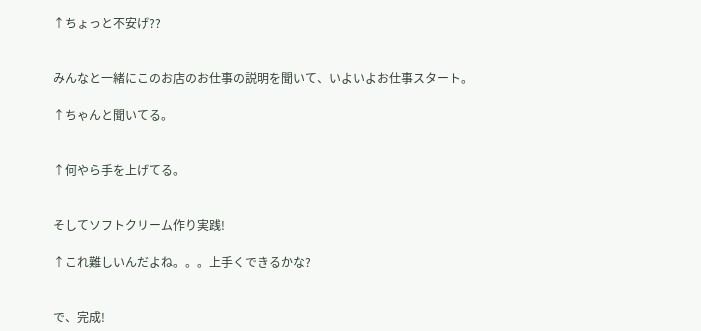↑ちょっと不安げ??


みんなと一緒にこのお店のお仕事の説明を聞いて、いよいよお仕事スタート。

↑ちゃんと聞いてる。


↑何やら手を上げてる。


そしてソフトクリーム作り実践!

↑これ難しいんだよね。。。上手くできるかな?


で、完成!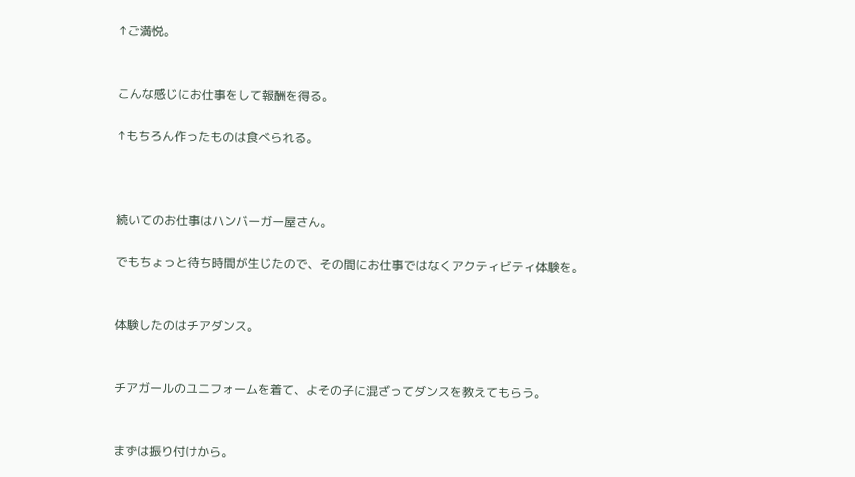↑ご満悦。


こんな感じにお仕事をして報酬を得る。

↑もちろん作ったものは食べられる。



続いてのお仕事はハンバーガー屋さん。

でもちょっと待ち時間が生じたので、その間にお仕事ではなくアクティビティ体験を。


体験したのはチアダンス。


チアガールのユニフォームを着て、よその子に混ざってダンスを教えてもらう。


まずは振り付けから。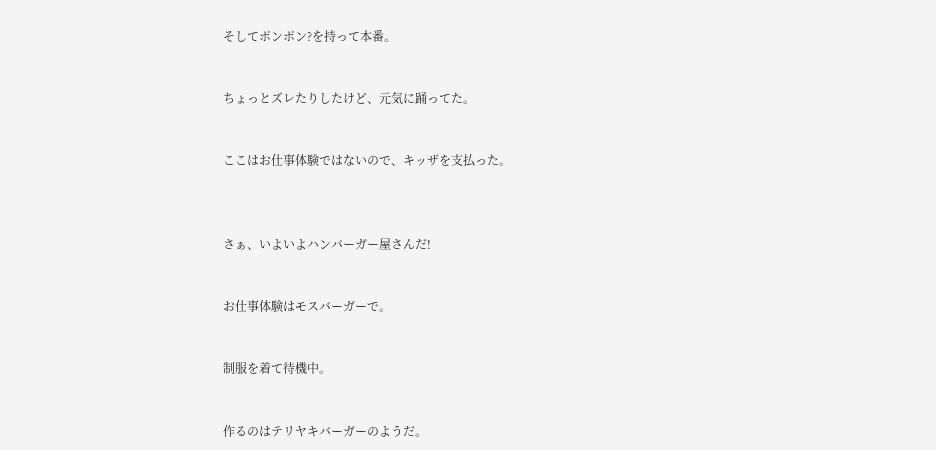そしてポンポン?を持って本番。


ちょっとズレたりしたけど、元気に踊ってた。


ここはお仕事体験ではないので、キッザを支払った。



さぁ、いよいよハンバーガー屋さんだ!


お仕事体験はモスバーガーで。


制服を着て待機中。


作るのはテリヤキバーガーのようだ。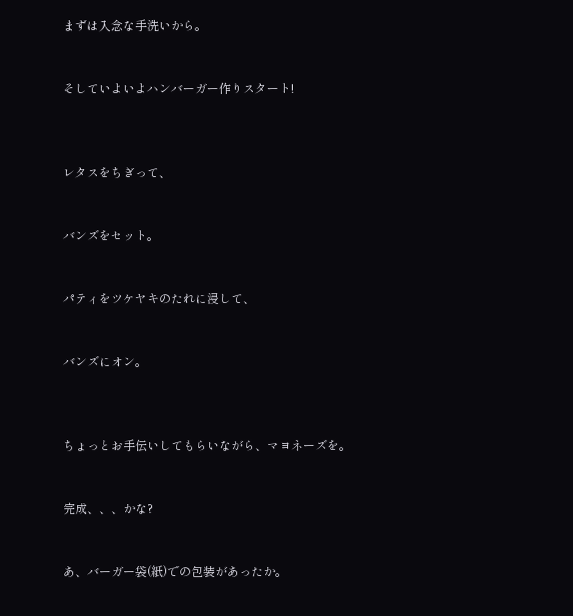まずは入念な手洗いから。


そしていよいよハンバーガー作りスタート!



レタスをちぎって、


バンズをセット。


パティをツケヤキのたれに浸して、


バンズにオン。



ちょっとお手伝いしてもらいながら、マヨネーズを。


完成、、、かな?


あ、バーガー袋(紙)での包装があったか。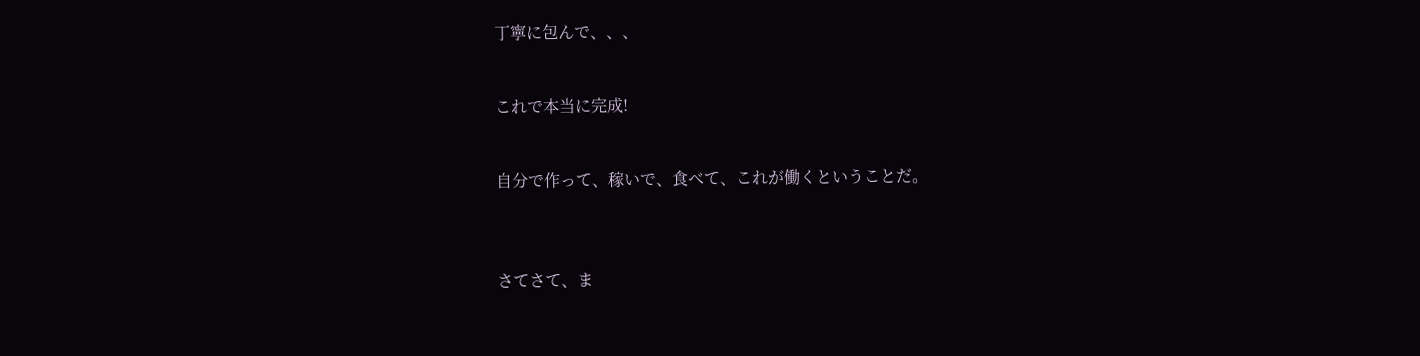丁寧に包んで、、、


これで本当に完成!


自分で作って、稼いで、食べて、これが働くということだ。



さてさて、ま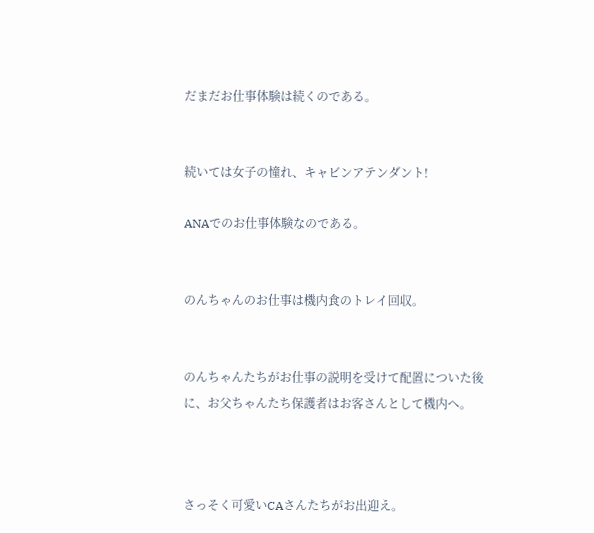だまだお仕事体験は続くのである。


続いては女子の憧れ、キャビンアテンダント!

ANAでのお仕事体験なのである。


のんちゃんのお仕事は機内食のトレイ回収。


のんちゃんたちがお仕事の説明を受けて配置についた後に、お父ちゃんたち保護者はお客さんとして機内へ。



さっそく可愛いCAさんたちがお出迎え。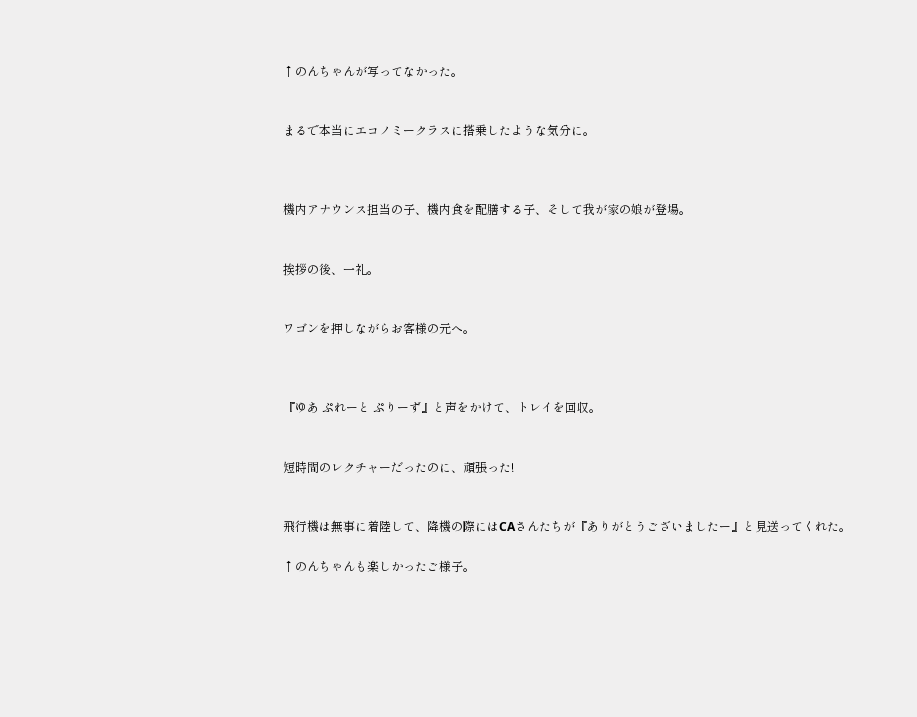↑のんちゃんが写ってなかった。


まるで本当にエコノミークラスに搭乗したような気分に。



機内アナウンス担当の子、機内食を配膳する子、そして我が家の娘が登場。


挨拶の後、一礼。


ワゴンを押しながらお客様の元へ。



『ゆあ ぷれーと ぷりーず』と声をかけて、トレイを回収。


短時間のレクチャーだったのに、頑張った!


飛行機は無事に着陸して、降機の際にはCAさんたちが『ありがとうございましたー』と見送ってくれた。

↑のんちゃんも楽しかったご様子。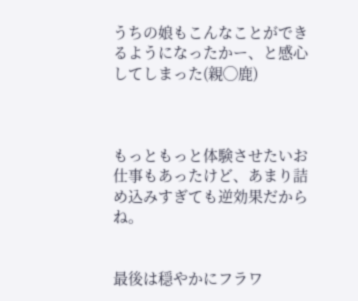うちの娘もこんなことができるようになったかー、と感心してしまった(親◯鹿)



もっともっと体験させたいお仕事もあったけど、あまり詰め込みすぎても逆効果だからね。


最後は穏やかにフラワ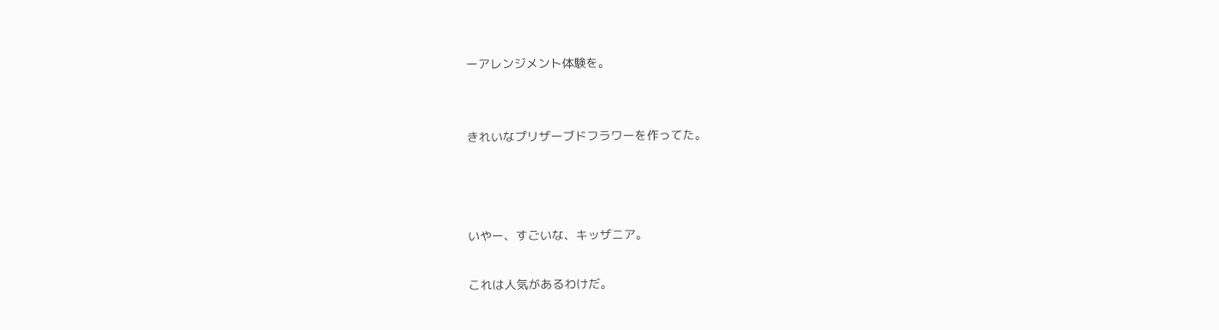ーアレンジメント体験を。


きれいなプリザーブドフラワーを作ってた。



いやー、すごいな、キッザニア。

これは人気があるわけだ。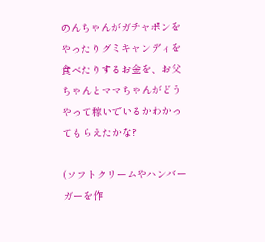のんちゃんがガチャポンをやったりグミキャンディを食べたりするお金を、お父ちゃんとママちゃんがどうやって稼いでいるかわかってもらえたかな?

(ソフトクリームやハンバーガーを作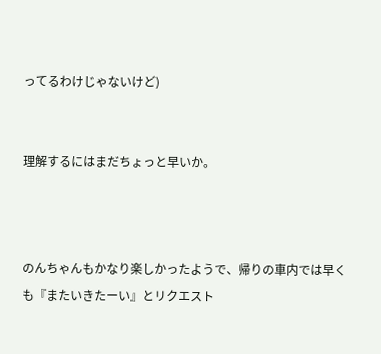ってるわけじゃないけど)


理解するにはまだちょっと早いか。



のんちゃんもかなり楽しかったようで、帰りの車内では早くも『またいきたーい』とリクエスト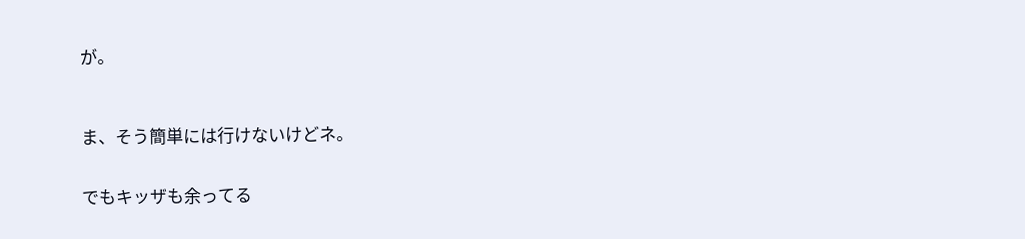が。



ま、そう簡単には行けないけどネ。


でもキッザも余ってる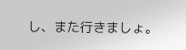し、また行きましょ。